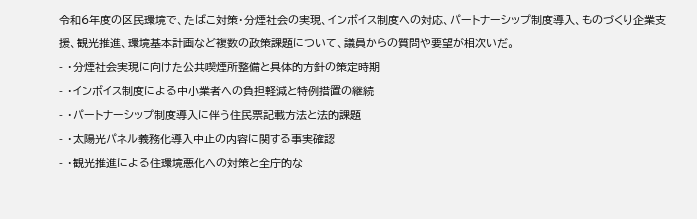令和6年度の区民環境で、たばこ対策・分煙社会の実現、インボイス制度への対応、パートナーシップ制度導入、ものづくり企業支援、観光推進、環境基本計画など複数の政策課題について、議員からの質問や要望が相次いだ。
- ・分煙社会実現に向けた公共喫煙所整備と具体的方針の策定時期
- ・インボイス制度による中小業者への負担軽減と特例措置の継続
- ・パートナーシップ制度導入に伴う住民票記載方法と法的課題
- ・太陽光パネル義務化導入中止の内容に関する事実確認
- ・観光推進による住環境悪化への対策と全庁的な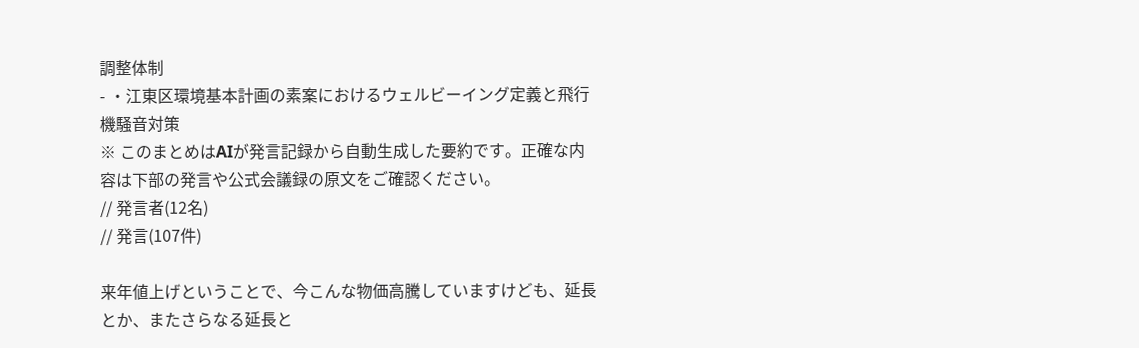調整体制
- ・江東区環境基本計画の素案におけるウェルビーイング定義と飛行機騒音対策
※ このまとめはAIが発言記録から自動生成した要約です。正確な内容は下部の発言や公式会議録の原文をご確認ください。
// 発言者(12名)
// 発言(107件)

来年値上げということで、今こんな物価高騰していますけども、延長とか、またさらなる延長と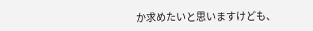か求めたいと思いますけども、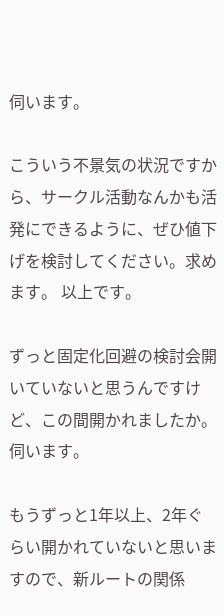伺います。

こういう不景気の状況ですから、サークル活動なんかも活発にできるように、ぜひ値下げを検討してください。求めます。 以上です。

ずっと固定化回避の検討会開いていないと思うんですけど、この間開かれましたか。伺います。

もうずっと1年以上、2年ぐらい開かれていないと思いますので、新ルートの関係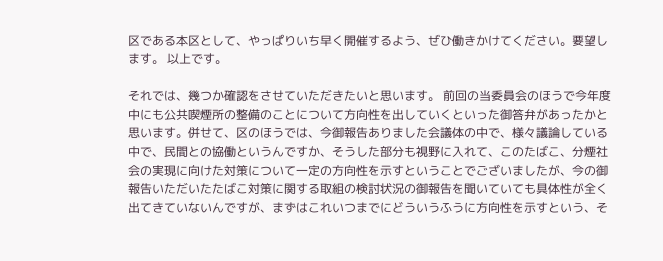区である本区として、やっぱりいち早く開催するよう、ぜひ働きかけてください。要望します。 以上です。

それでは、幾つか確認をさせていただきたいと思います。 前回の当委員会のほうで今年度中にも公共喫煙所の整備のことについて方向性を出していくといった御答弁があったかと思います。併せて、区のほうでは、今御報告ありました会議体の中で、様々議論している中で、民間との協働というんですか、そうした部分も視野に入れて、このたばこ、分煙社会の実現に向けた対策について一定の方向性を示すということでございましたが、今の御報告いただいたたばこ対策に関する取組の検討状況の御報告を聞いていても具体性が全く出てきていないんですが、まずはこれいつまでにどういうふうに方向性を示すという、そ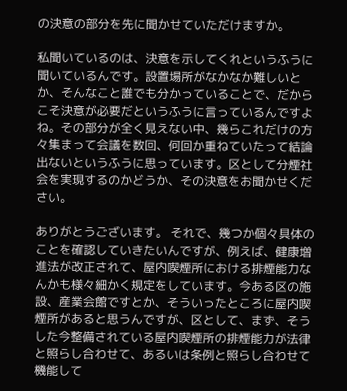の決意の部分を先に聞かせていただけますか。

私聞いているのは、決意を示してくれというふうに聞いているんです。設置場所がなかなか難しいとか、そんなこと誰でも分かっていることで、だからこそ決意が必要だというふうに言っているんですよね。その部分が全く見えない中、幾らこれだけの方々集まって会議を数回、何回か重ねていたって結論出ないというふうに思っています。区として分煙社会を実現するのかどうか、その決意をお聞かせください。

ありがとうございます。 それで、幾つか個々具体のことを確認していきたいんですが、例えば、健康増進法が改正されて、屋内喫煙所における排煙能力なんかも様々細かく規定をしています。今ある区の施設、産業会館ですとか、そういったところに屋内喫煙所があると思うんですが、区として、まず、そうした今整備されている屋内喫煙所の排煙能力が法律と照らし合わせて、あるいは条例と照らし合わせて機能して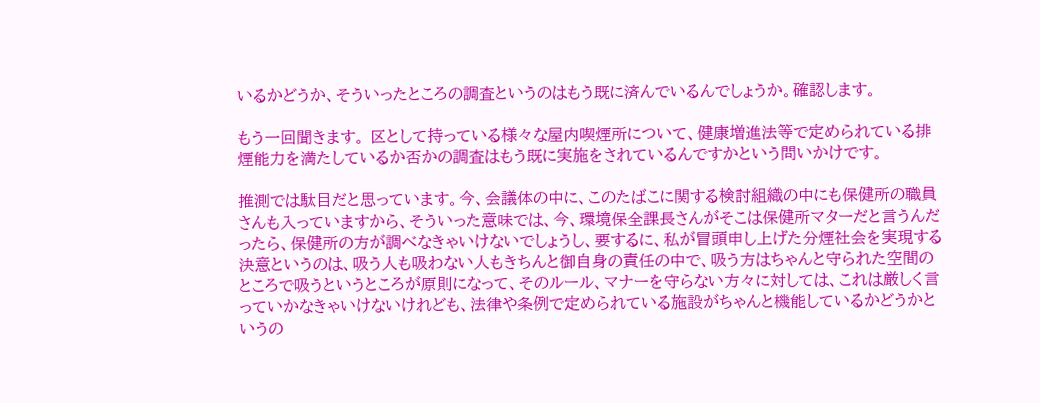いるかどうか、そういったところの調査というのはもう既に済んでいるんでしょうか。確認します。

もう一回聞きます。 区として持っている様々な屋内喫煙所について、健康増進法等で定められている排煙能力を満たしているか否かの調査はもう既に実施をされているんですかという問いかけです。

推測では駄目だと思っています。今、会議体の中に、このたばこに関する検討組織の中にも保健所の職員さんも入っていますから、そういった意味では、今、環境保全課長さんがそこは保健所マターだと言うんだったら、保健所の方が調べなきゃいけないでしょうし、要するに、私が冒頭申し上げた分煙社会を実現する決意というのは、吸う人も吸わない人もきちんと御自身の責任の中で、吸う方はちゃんと守られた空間のところで吸うというところが原則になって、そのルール、マナーを守らない方々に対しては、これは厳しく言っていかなきゃいけないけれども、法律や条例で定められている施設がちゃんと機能しているかどうかというの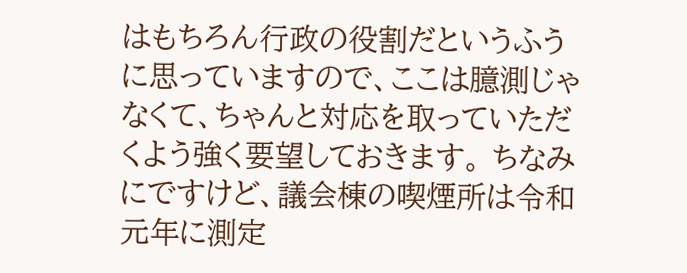はもちろん行政の役割だというふうに思っていますので、ここは臆測じゃなくて、ちゃんと対応を取っていただくよう強く要望しておきます。 ちなみにですけど、議会棟の喫煙所は令和元年に測定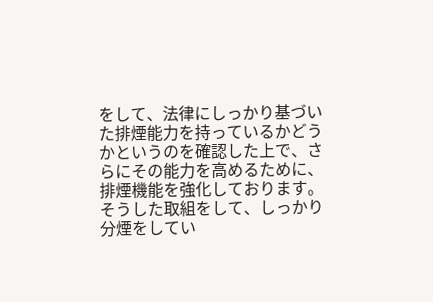をして、法律にしっかり基づいた排煙能力を持っているかどうかというのを確認した上で、さらにその能力を高めるために、排煙機能を強化しております。そうした取組をして、しっかり分煙をしてい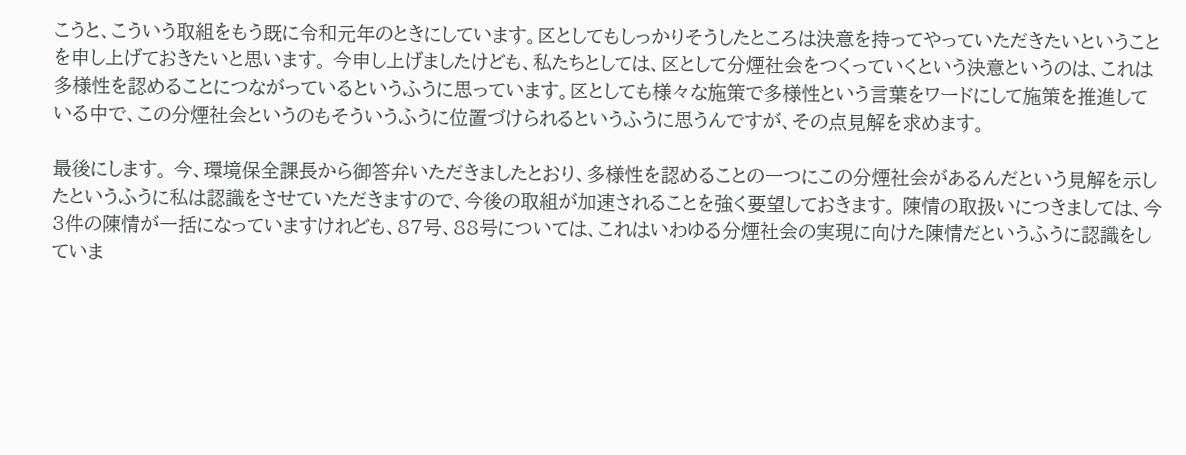こうと、こういう取組をもう既に令和元年のときにしています。区としてもしっかりそうしたところは決意を持ってやっていただきたいということを申し上げておきたいと思います。 今申し上げましたけども、私たちとしては、区として分煙社会をつくっていくという決意というのは、これは多様性を認めることにつながっているというふうに思っています。区としても様々な施策で多様性という言葉をワードにして施策を推進している中で、この分煙社会というのもそういうふうに位置づけられるというふうに思うんですが、その点見解を求めます。

最後にします。 今、環境保全課長から御答弁いただきましたとおり、多様性を認めることの一つにこの分煙社会があるんだという見解を示したというふうに私は認識をさせていただきますので、今後の取組が加速されることを強く要望しておきます。 陳情の取扱いにつきましては、今3件の陳情が一括になっていますけれども、87号、88号については、これはいわゆる分煙社会の実現に向けた陳情だというふうに認識をしていま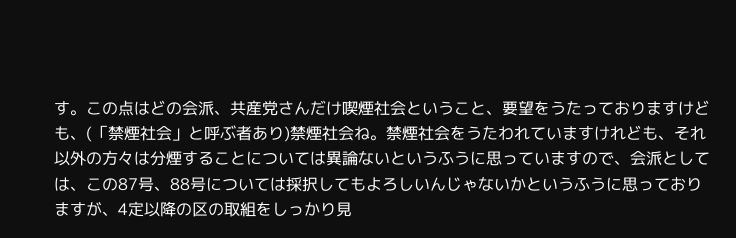す。この点はどの会派、共産党さんだけ喫煙社会ということ、要望をうたっておりますけども、(「禁煙社会」と呼ぶ者あり)禁煙社会ね。禁煙社会をうたわれていますけれども、それ以外の方々は分煙することについては異論ないというふうに思っていますので、会派としては、この87号、88号については採択してもよろしいんじゃないかというふうに思っておりますが、4定以降の区の取組をしっかり見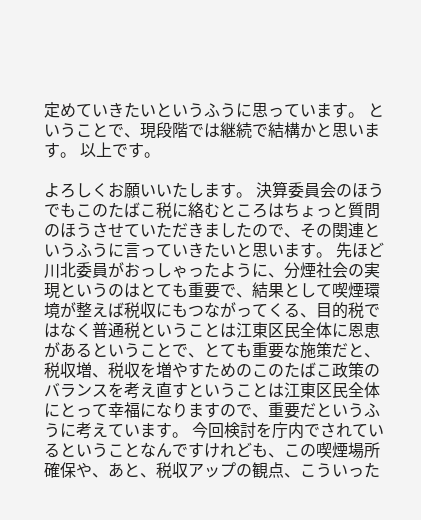定めていきたいというふうに思っています。 ということで、現段階では継続で結構かと思います。 以上です。

よろしくお願いいたします。 決算委員会のほうでもこのたばこ税に絡むところはちょっと質問のほうさせていただきましたので、その関連というふうに言っていきたいと思います。 先ほど川北委員がおっしゃったように、分煙社会の実現というのはとても重要で、結果として喫煙環境が整えば税収にもつながってくる、目的税ではなく普通税ということは江東区民全体に恩恵があるということで、とても重要な施策だと、税収増、税収を増やすためのこのたばこ政策のバランスを考え直すということは江東区民全体にとって幸福になりますので、重要だというふうに考えています。 今回検討を庁内でされているということなんですけれども、この喫煙場所確保や、あと、税収アップの観点、こういった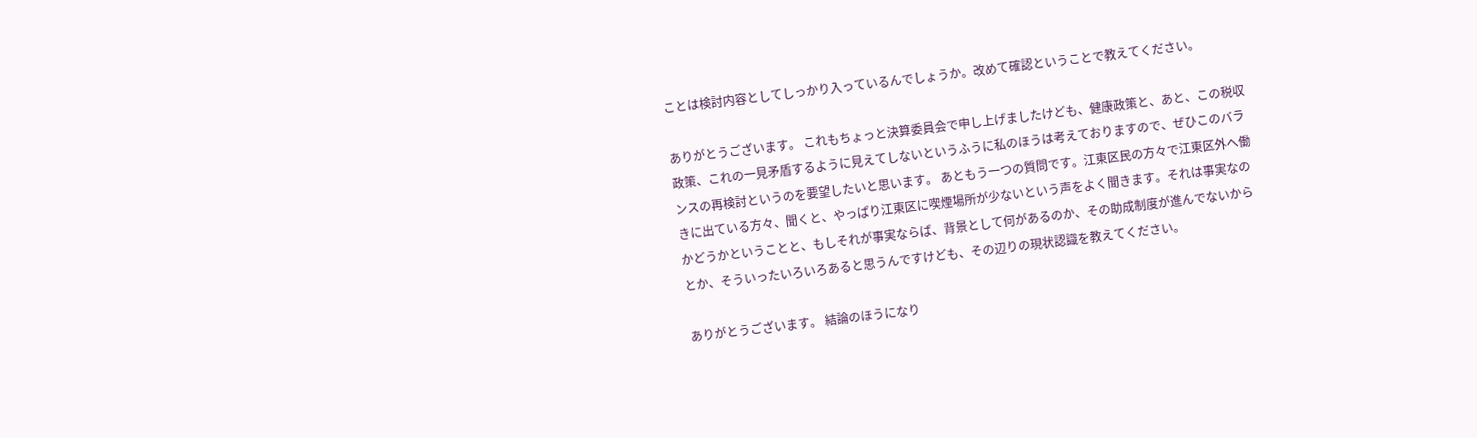ことは検討内容としてしっかり入っているんでしょうか。改めて確認ということで教えてください。

ありがとうございます。 これもちょっと決算委員会で申し上げましたけども、健康政策と、あと、この税収政策、これの一見矛盾するように見えてしないというふうに私のほうは考えておりますので、ぜひこのバランスの再検討というのを要望したいと思います。 あともう一つの質問です。江東区民の方々で江東区外へ働きに出ている方々、聞くと、やっぱり江東区に喫煙場所が少ないという声をよく聞きます。それは事実なのかどうかということと、もしそれが事実ならば、背景として何があるのか、その助成制度が進んでないからとか、そういったいろいろあると思うんですけども、その辺りの現状認識を教えてください。

ありがとうございます。 結論のほうになり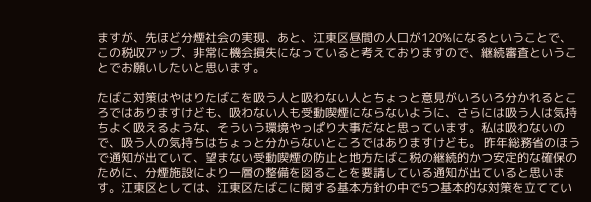ますが、先ほど分煙社会の実現、あと、江東区昼間の人口が120%になるということで、この税収アップ、非常に機会損失になっていると考えておりますので、継続審査ということでお願いしたいと思います。

たばこ対策はやはりたばこを吸う人と吸わない人とちょっと意見がいろいろ分かれるところではありますけども、吸わない人も受動喫煙にならないように、さらには吸う人は気持ちよく吸えるような、そういう環境やっぱり大事だなと思っています。私は吸わないので、吸う人の気持ちはちょっと分からないところではありますけども。 昨年総務省のほうで通知が出ていて、望まない受動喫煙の防止と地方たばこ税の継続的かつ安定的な確保のために、分煙施設により一層の整備を図ることを要請している通知が出ていると思います。江東区としては、江東区たばこに関する基本方針の中で5つ基本的な対策を立ててい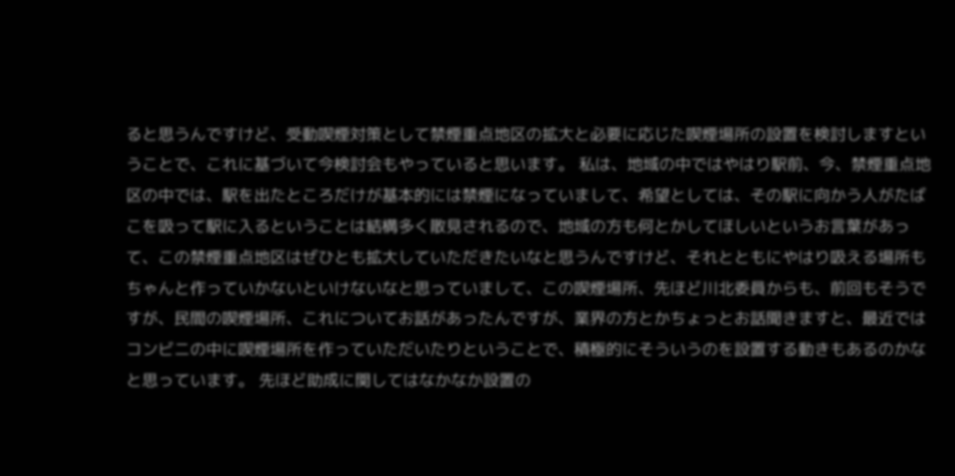ると思うんですけど、受動喫煙対策として禁煙重点地区の拡大と必要に応じた喫煙場所の設置を検討しますということで、これに基づいて今検討会もやっていると思います。 私は、地域の中ではやはり駅前、今、禁煙重点地区の中では、駅を出たところだけが基本的には禁煙になっていまして、希望としては、その駅に向かう人がたばこを吸って駅に入るということは結構多く散見されるので、地域の方も何とかしてほしいというお言葉があって、この禁煙重点地区はぜひとも拡大していただきたいなと思うんですけど、それとともにやはり吸える場所もちゃんと作っていかないといけないなと思っていまして、この喫煙場所、先ほど川北委員からも、前回もそうですが、民間の喫煙場所、これについてお話があったんですが、業界の方とかちょっとお話聞きますと、最近ではコンビニの中に喫煙場所を作っていただいたりということで、積極的にそういうのを設置する動きもあるのかなと思っています。 先ほど助成に関してはなかなか設置の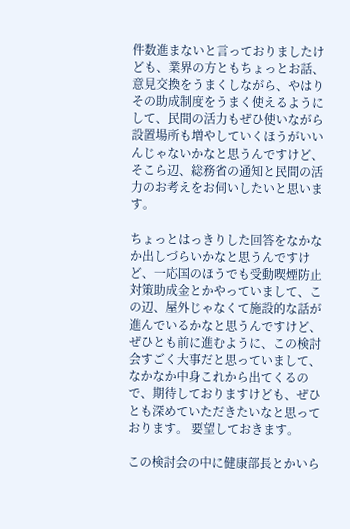件数進まないと言っておりましたけども、業界の方ともちょっとお話、意見交換をうまくしながら、やはりその助成制度をうまく使えるようにして、民間の活力もぜひ使いながら設置場所も増やしていくほうがいいんじゃないかなと思うんですけど、そこら辺、総務省の通知と民間の活力のお考えをお伺いしたいと思います。

ちょっとはっきりした回答をなかなか出しづらいかなと思うんですけど、一応国のほうでも受動喫煙防止対策助成金とかやっていまして、この辺、屋外じゃなくて施設的な話が進んでいるかなと思うんですけど、ぜひとも前に進むように、この検討会すごく大事だと思っていまして、なかなか中身これから出てくるので、期待しておりますけども、ぜひとも深めていただきたいなと思っております。 要望しておきます。

この検討会の中に健康部長とかいら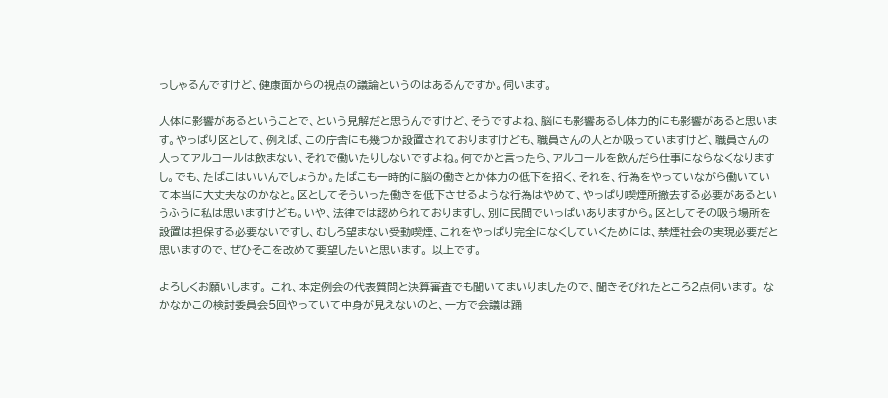っしゃるんですけど、健康面からの視点の議論というのはあるんですか。伺います。

人体に影響があるということで、という見解だと思うんですけど、そうですよね、脳にも影響あるし体力的にも影響があると思います。やっぱり区として、例えば、この庁舎にも幾つか設置されておりますけども、職員さんの人とか吸っていますけど、職員さんの人ってアルコールは飲まない、それで働いたりしないですよね。何でかと言ったら、アルコールを飲んだら仕事にならなくなりますし。でも、たばこはいいんでしょうか。たばこも一時的に脳の働きとか体力の低下を招く、それを、行為をやっていながら働いていて本当に大丈夫なのかなと。区としてそういった働きを低下させるような行為はやめて、やっぱり喫煙所撤去する必要があるというふうに私は思いますけども。いや、法律では認められておりますし、別に民間でいっぱいありますから。区としてその吸う場所を設置は担保する必要ないですし、むしろ望まない受動喫煙、これをやっぱり完全になくしていくためには、禁煙社会の実現必要だと思いますので、ぜひそこを改めて要望したいと思います。 以上です。

よろしくお願いします。 これ、本定例会の代表質問と決算審査でも聞いてまいりましたので、聞きそびれたところ2点伺います。 なかなかこの検討委員会5回やっていて中身が見えないのと、一方で会議は踊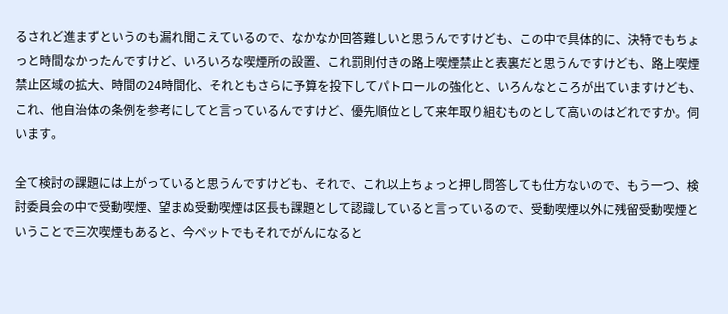るされど進まずというのも漏れ聞こえているので、なかなか回答難しいと思うんですけども、この中で具体的に、決特でもちょっと時間なかったんですけど、いろいろな喫煙所の設置、これ罰則付きの路上喫煙禁止と表裏だと思うんですけども、路上喫煙禁止区域の拡大、時間の24時間化、それともさらに予算を投下してパトロールの強化と、いろんなところが出ていますけども、これ、他自治体の条例を参考にしてと言っているんですけど、優先順位として来年取り組むものとして高いのはどれですか。伺います。

全て検討の課題には上がっていると思うんですけども、それで、これ以上ちょっと押し問答しても仕方ないので、もう一つ、検討委員会の中で受動喫煙、望まぬ受動喫煙は区長も課題として認識していると言っているので、受動喫煙以外に残留受動喫煙ということで三次喫煙もあると、今ペットでもそれでがんになると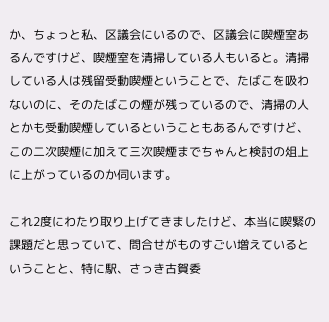か、ちょっと私、区議会にいるので、区議会に喫煙室あるんですけど、喫煙室を清掃している人もいると。清掃している人は残留受動喫煙ということで、たばこを吸わないのに、そのたばこの煙が残っているので、清掃の人とかも受動喫煙しているということもあるんですけど、この二次喫煙に加えて三次喫煙までちゃんと検討の俎上に上がっているのか伺います。

これ2度にわたり取り上げてきましたけど、本当に喫緊の課題だと思っていて、問合せがものすごい増えているということと、特に駅、さっき古賀委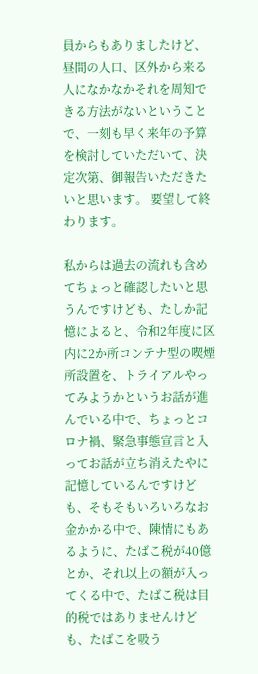員からもありましたけど、昼間の人口、区外から来る人になかなかそれを周知できる方法がないということで、一刻も早く来年の予算を検討していただいて、決定次第、御報告いただきたいと思います。 要望して終わります。

私からは過去の流れも含めてちょっと確認したいと思うんですけども、たしか記憶によると、令和2年度に区内に2か所コンテナ型の喫煙所設置を、トライアルやってみようかというお話が進んでいる中で、ちょっとコロナ禍、緊急事態宣言と入ってお話が立ち消えたやに記憶しているんですけども、そもそもいろいろなお金かかる中で、陳情にもあるように、たばこ税が40億とか、それ以上の額が入ってくる中で、たばこ税は目的税ではありませんけども、たばこを吸う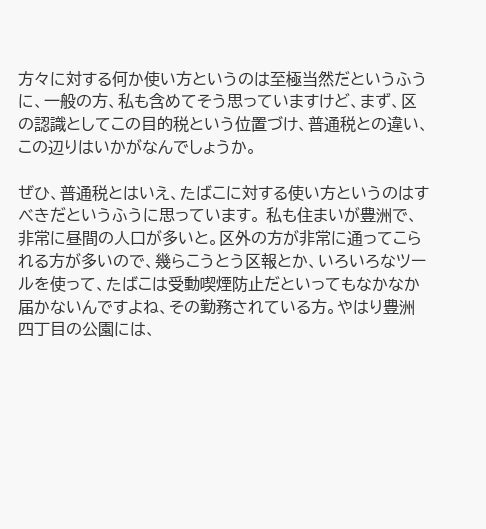方々に対する何か使い方というのは至極当然だというふうに、一般の方、私も含めてそう思っていますけど、まず、区の認識としてこの目的税という位置づけ、普通税との違い、この辺りはいかがなんでしょうか。

ぜひ、普通税とはいえ、たばこに対する使い方というのはすべきだというふうに思っています。 私も住まいが豊洲で、非常に昼間の人口が多いと。区外の方が非常に通ってこられる方が多いので、幾らこうとう区報とか、いろいろなツールを使って、たばこは受動喫煙防止だといってもなかなか届かないんですよね、その勤務されている方。やはり豊洲四丁目の公園には、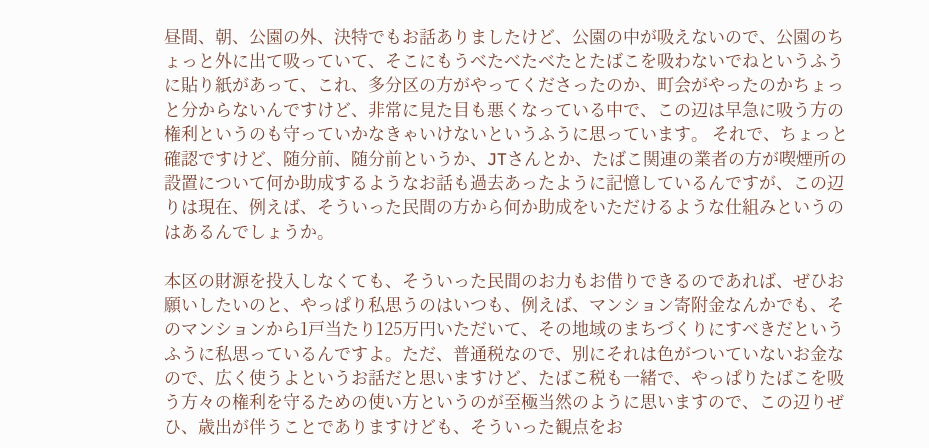昼間、朝、公園の外、決特でもお話ありましたけど、公園の中が吸えないので、公園のちょっと外に出て吸っていて、そこにもうべたべたべたとたばこを吸わないでねというふうに貼り紙があって、これ、多分区の方がやってくださったのか、町会がやったのかちょっと分からないんですけど、非常に見た目も悪くなっている中で、この辺は早急に吸う方の権利というのも守っていかなきゃいけないというふうに思っています。 それで、ちょっと確認ですけど、随分前、随分前というか、JTさんとか、たばこ関連の業者の方が喫煙所の設置について何か助成するようなお話も過去あったように記憶しているんですが、この辺りは現在、例えば、そういった民間の方から何か助成をいただけるような仕組みというのはあるんでしょうか。

本区の財源を投入しなくても、そういった民間のお力もお借りできるのであれば、ぜひお願いしたいのと、やっぱり私思うのはいつも、例えば、マンション寄附金なんかでも、そのマンションから1戸当たり125万円いただいて、その地域のまちづくりにすべきだというふうに私思っているんですよ。ただ、普通税なので、別にそれは色がついていないお金なので、広く使うよというお話だと思いますけど、たばこ税も一緒で、やっぱりたばこを吸う方々の権利を守るための使い方というのが至極当然のように思いますので、この辺りぜひ、歳出が伴うことでありますけども、そういった観点をお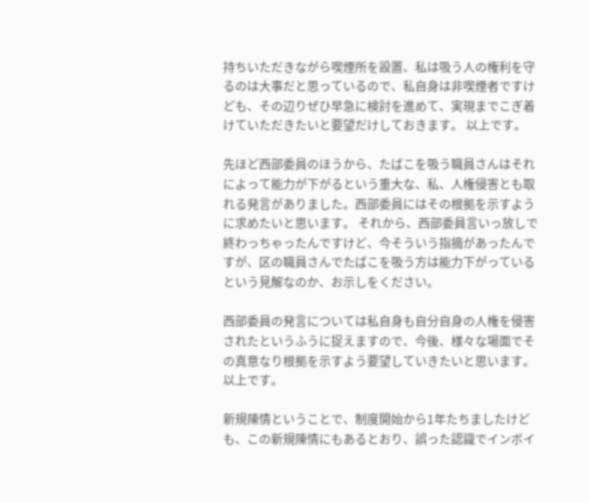持ちいただきながら喫煙所を設置、私は吸う人の権利を守るのは大事だと思っているので、私自身は非喫煙者ですけども、その辺りぜひ早急に検討を進めて、実現までこぎ着けていただきたいと要望だけしておきます。 以上です。

先ほど西部委員のほうから、たばこを吸う職員さんはそれによって能力が下がるという重大な、私、人権侵害とも取れる発言がありました。西部委員にはその根拠を示すように求めたいと思います。 それから、西部委員言いっ放しで終わっちゃったんですけど、今そういう指摘があったんですが、区の職員さんでたばこを吸う方は能力下がっているという見解なのか、お示しをください。

西部委員の発言については私自身も自分自身の人権を侵害されたというふうに捉えますので、今後、様々な場面でその真意なり根拠を示すよう要望していきたいと思います。 以上です。

新規陳情ということで、制度開始から1年たちましたけども、この新規陳情にもあるとおり、誤った認識でインボイ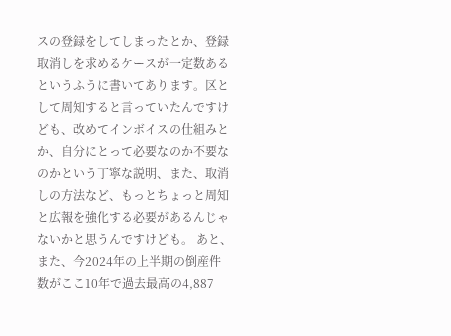スの登録をしてしまったとか、登録取消しを求めるケースが一定数あるというふうに書いてあります。区として周知すると言っていたんですけども、改めてインボイスの仕組みとか、自分にとって必要なのか不要なのかという丁寧な説明、また、取消しの方法など、もっとちょっと周知と広報を強化する必要があるんじゃないかと思うんですけども。 あと、また、今2024年の上半期の倒産件数がここ10年で過去最高の4,887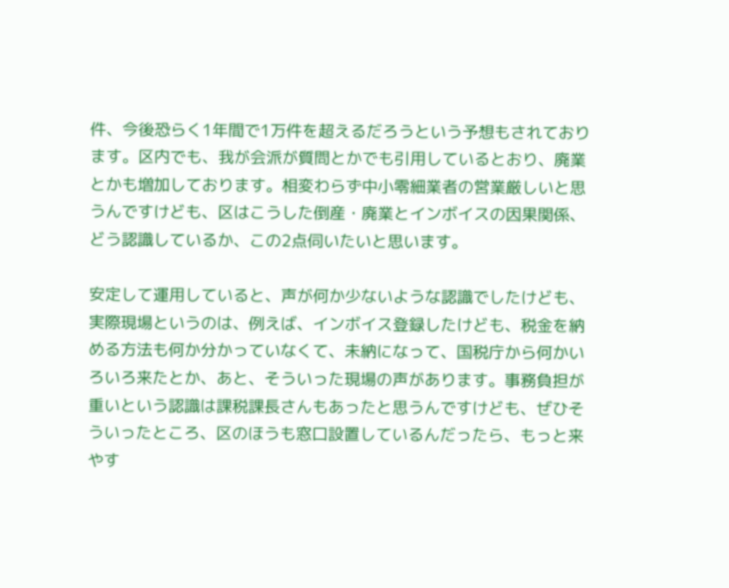件、今後恐らく1年間で1万件を超えるだろうという予想もされております。区内でも、我が会派が質問とかでも引用しているとおり、廃業とかも増加しております。相変わらず中小零細業者の営業厳しいと思うんですけども、区はこうした倒産・廃業とインボイスの因果関係、どう認識しているか、この2点伺いたいと思います。

安定して運用していると、声が何か少ないような認識でしたけども、実際現場というのは、例えば、インボイス登録したけども、税金を納める方法も何か分かっていなくて、未納になって、国税庁から何かいろいろ来たとか、あと、そういった現場の声があります。事務負担が重いという認識は課税課長さんもあったと思うんですけども、ぜひそういったところ、区のほうも窓口設置しているんだったら、もっと来やす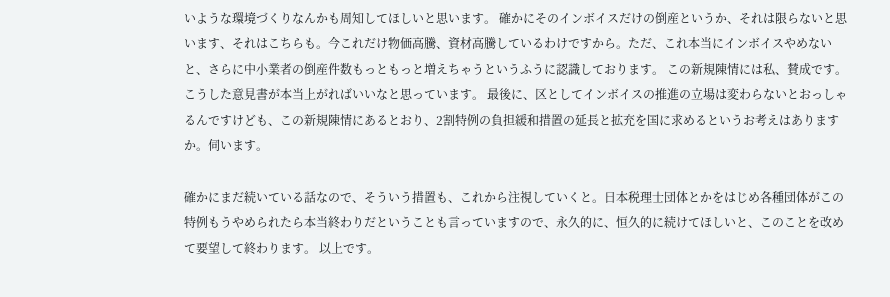いような環境づくりなんかも周知してほしいと思います。 確かにそのインボイスだけの倒産というか、それは限らないと思います、それはこちらも。今これだけ物価高騰、資材高騰しているわけですから。ただ、これ本当にインボイスやめないと、さらに中小業者の倒産件数もっともっと増えちゃうというふうに認識しております。 この新規陳情には私、賛成です。こうした意見書が本当上がればいいなと思っています。 最後に、区としてインボイスの推進の立場は変わらないとおっしゃるんですけども、この新規陳情にあるとおり、2割特例の負担緩和措置の延長と拡充を国に求めるというお考えはありますか。伺います。

確かにまだ続いている話なので、そういう措置も、これから注視していくと。日本税理士団体とかをはじめ各種団体がこの特例もうやめられたら本当終わりだということも言っていますので、永久的に、恒久的に続けてほしいと、このことを改めて要望して終わります。 以上です。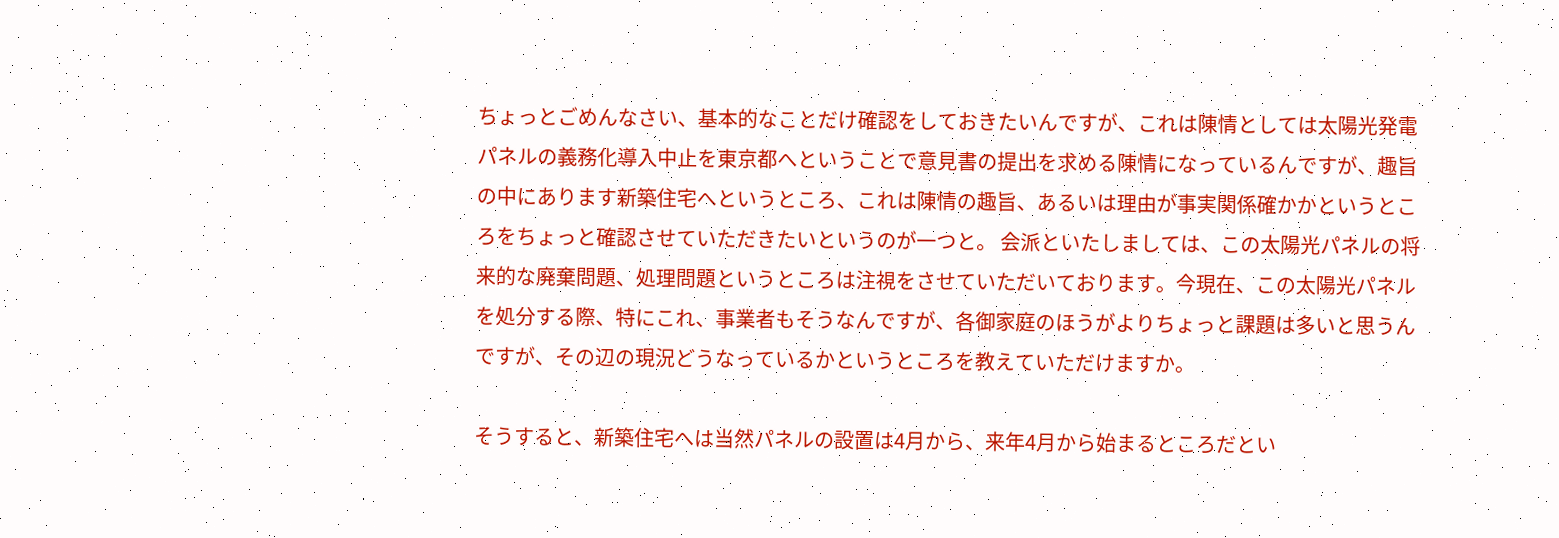ちょっとごめんなさい、基本的なことだけ確認をしておきたいんですが、これは陳情としては太陽光発電パネルの義務化導入中止を東京都へということで意見書の提出を求める陳情になっているんですが、趣旨の中にあります新築住宅へというところ、これは陳情の趣旨、あるいは理由が事実関係確かかというところをちょっと確認させていただきたいというのが一つと。 会派といたしましては、この太陽光パネルの将来的な廃棄問題、処理問題というところは注視をさせていただいております。今現在、この太陽光パネルを処分する際、特にこれ、事業者もそうなんですが、各御家庭のほうがよりちょっと課題は多いと思うんですが、その辺の現況どうなっているかというところを教えていただけますか。

そうすると、新築住宅へは当然パネルの設置は4月から、来年4月から始まるところだとい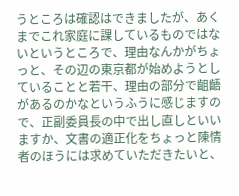うところは確認はできましたが、あくまでこれ家庭に課しているものではないというところで、理由なんかがちょっと、その辺の東京都が始めようとしていることと若干、理由の部分で齟齬があるのかなというふうに感じますので、正副委員長の中で出し直しといいますか、文書の適正化をちょっと陳情者のほうには求めていただきたいと、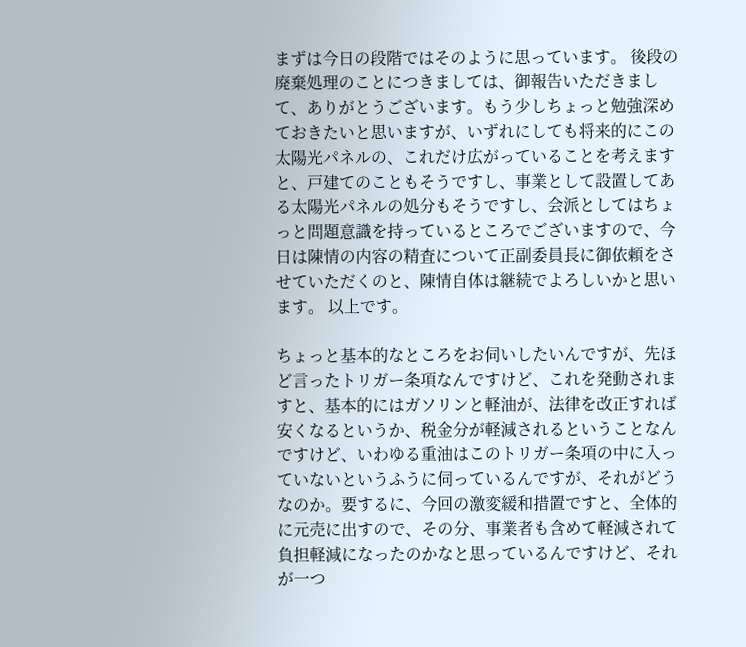まずは今日の段階ではそのように思っています。 後段の廃棄処理のことにつきましては、御報告いただきまして、ありがとうございます。もう少しちょっと勉強深めておきたいと思いますが、いずれにしても将来的にこの太陽光パネルの、これだけ広がっていることを考えますと、戸建てのこともそうですし、事業として設置してある太陽光パネルの処分もそうですし、会派としてはちょっと問題意識を持っているところでございますので、今日は陳情の内容の精査について正副委員長に御依頼をさせていただくのと、陳情自体は継続でよろしいかと思います。 以上です。

ちょっと基本的なところをお伺いしたいんですが、先ほど言ったトリガー条項なんですけど、これを発動されますと、基本的にはガソリンと軽油が、法律を改正すれば安くなるというか、税金分が軽減されるということなんですけど、いわゆる重油はこのトリガー条項の中に入っていないというふうに伺っているんですが、それがどうなのか。要するに、今回の激変緩和措置ですと、全体的に元売に出すので、その分、事業者も含めて軽減されて負担軽減になったのかなと思っているんですけど、それが一つ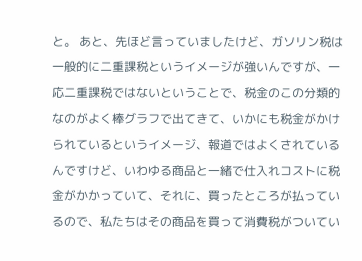と。 あと、先ほど言っていましたけど、ガソリン税は一般的に二重課税というイメージが強いんですが、一応二重課税ではないということで、税金のこの分類的なのがよく棒グラフで出てきて、いかにも税金がかけられているというイメージ、報道ではよくされているんですけど、いわゆる商品と一緒で仕入れコストに税金がかかっていて、それに、買ったところが払っているので、私たちはその商品を買って消費税がついてい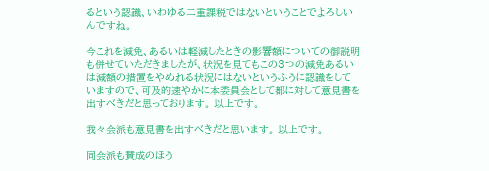るという認識、いわゆる二重課税ではないということでよろしいんですね。

今これを減免、あるいは軽減したときの影響額についての御説明も併せていただきましたが、状況を見てもこの3つの減免あるいは減額の措置をやめれる状況にはないというふうに認識をしていますので、可及的速やかに本委員会として都に対して意見書を出すべきだと思っております。 以上です。

我々会派も意見書を出すべきだと思います。 以上です。

同会派も賛成のほう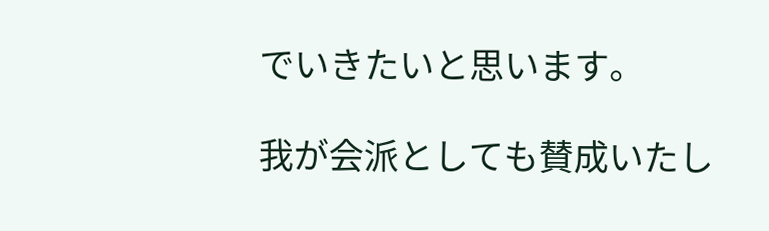でいきたいと思います。

我が会派としても賛成いたし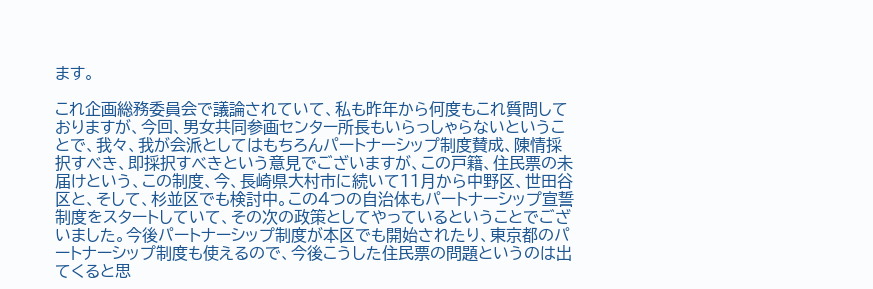ます。

これ企画総務委員会で議論されていて、私も昨年から何度もこれ質問しておりますが、今回、男女共同参画センター所長もいらっしゃらないということで、我々、我が会派としてはもちろんパートナーシップ制度賛成、陳情採択すべき、即採択すべきという意見でございますが、この戸籍、住民票の未届けという、この制度、今、長崎県大村市に続いて11月から中野区、世田谷区と、そして、杉並区でも検討中。この4つの自治体もパートナーシップ宣誓制度をスタートしていて、その次の政策としてやっているということでございました。今後パートナーシップ制度が本区でも開始されたり、東京都のパートナーシップ制度も使えるので、今後こうした住民票の問題というのは出てくると思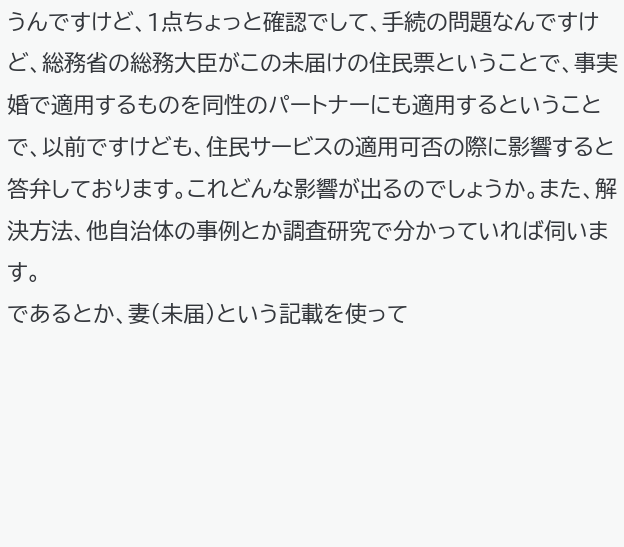うんですけど、1点ちょっと確認でして、手続の問題なんですけど、総務省の総務大臣がこの未届けの住民票ということで、事実婚で適用するものを同性のパートナーにも適用するということで、以前ですけども、住民サービスの適用可否の際に影響すると答弁しております。これどんな影響が出るのでしょうか。また、解決方法、他自治体の事例とか調査研究で分かっていれば伺います。
であるとか、妻(未届)という記載を使って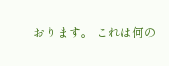おります。 これは何の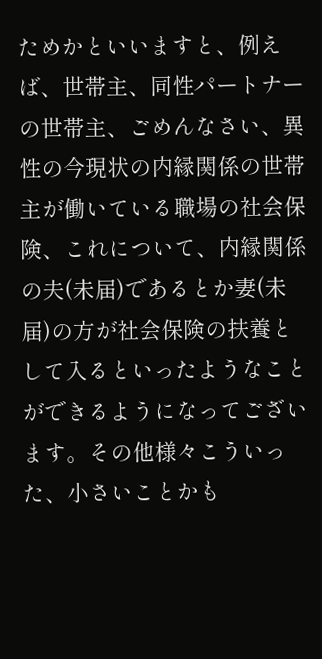ためかといいますと、例えば、世帯主、同性パートナーの世帯主、ごめんなさい、異性の今現状の内縁関係の世帯主が働いている職場の社会保険、これについて、内縁関係の夫(未届)であるとか妻(未届)の方が社会保険の扶養として入るといったようなことができるようになってございます。その他様々こういった、小さいことかも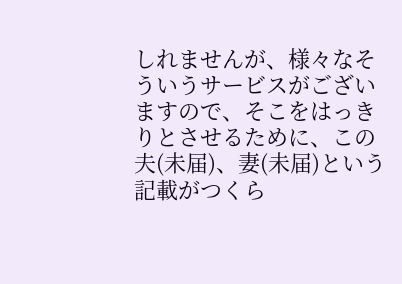しれませんが、様々なそういうサービスがございますので、そこをはっきりとさせるために、この夫(未届)、妻(未届)という記載がつくら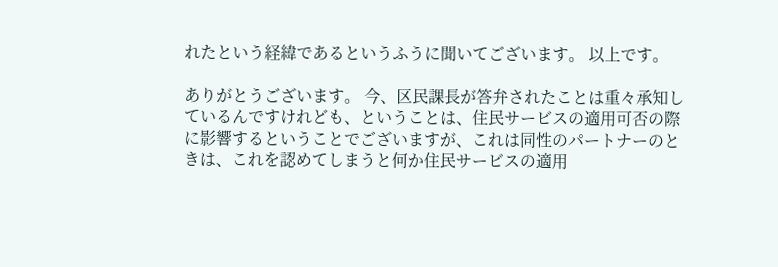れたという経緯であるというふうに聞いてございます。 以上です。

ありがとうございます。 今、区民課長が答弁されたことは重々承知しているんですけれども、ということは、住民サービスの適用可否の際に影響するということでございますが、これは同性のパートナーのときは、これを認めてしまうと何か住民サービスの適用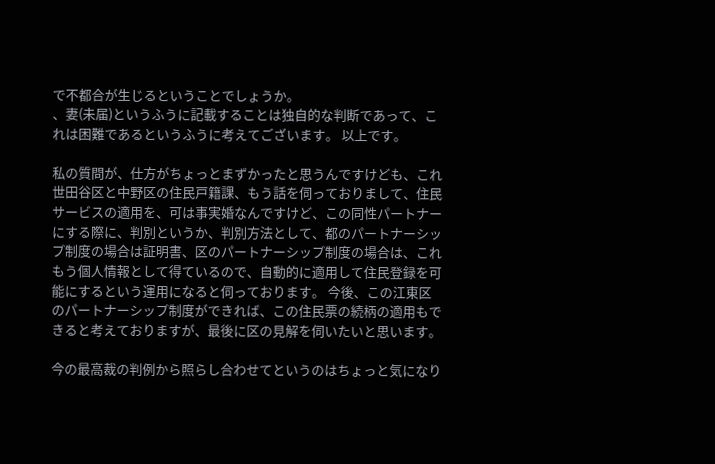で不都合が生じるということでしょうか。
、妻(未届)というふうに記載することは独自的な判断であって、これは困難であるというふうに考えてございます。 以上です。

私の質問が、仕方がちょっとまずかったと思うんですけども、これ世田谷区と中野区の住民戸籍課、もう話を伺っておりまして、住民サービスの適用を、可は事実婚なんですけど、この同性パートナーにする際に、判別というか、判別方法として、都のパートナーシップ制度の場合は証明書、区のパートナーシップ制度の場合は、これもう個人情報として得ているので、自動的に適用して住民登録を可能にするという運用になると伺っております。 今後、この江東区のパートナーシップ制度ができれば、この住民票の続柄の適用もできると考えておりますが、最後に区の見解を伺いたいと思います。

今の最高裁の判例から照らし合わせてというのはちょっと気になり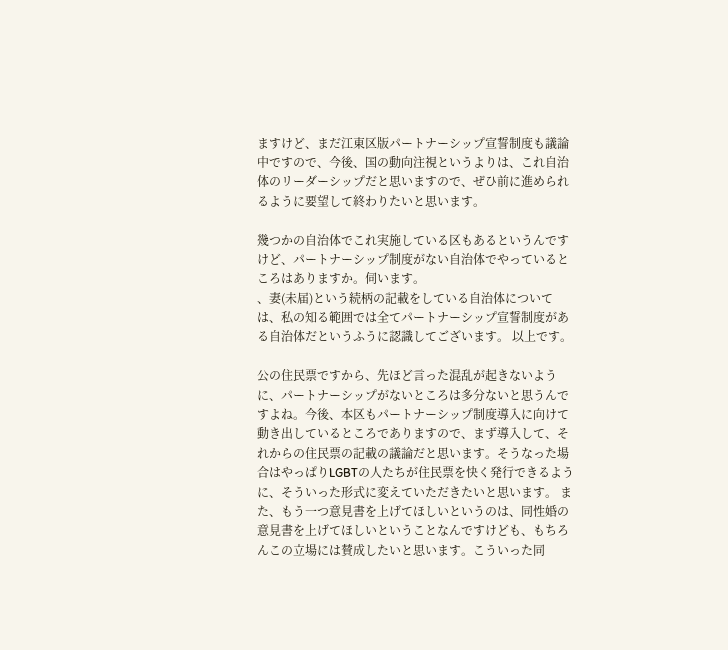ますけど、まだ江東区版パートナーシップ宣誓制度も議論中ですので、今後、国の動向注視というよりは、これ自治体のリーダーシップだと思いますので、ぜひ前に進められるように要望して終わりたいと思います。

幾つかの自治体でこれ実施している区もあるというんですけど、パートナーシップ制度がない自治体でやっているところはありますか。伺います。
、妻(未届)という続柄の記載をしている自治体については、私の知る範囲では全てパートナーシップ宣誓制度がある自治体だというふうに認識してございます。 以上です。

公の住民票ですから、先ほど言った混乱が起きないように、パートナーシップがないところは多分ないと思うんですよね。今後、本区もパートナーシップ制度導入に向けて動き出しているところでありますので、まず導入して、それからの住民票の記載の議論だと思います。そうなった場合はやっぱりLGBTの人たちが住民票を快く発行できるように、そういった形式に変えていただきたいと思います。 また、もう一つ意見書を上げてほしいというのは、同性婚の意見書を上げてほしいということなんですけども、もちろんこの立場には賛成したいと思います。こういった同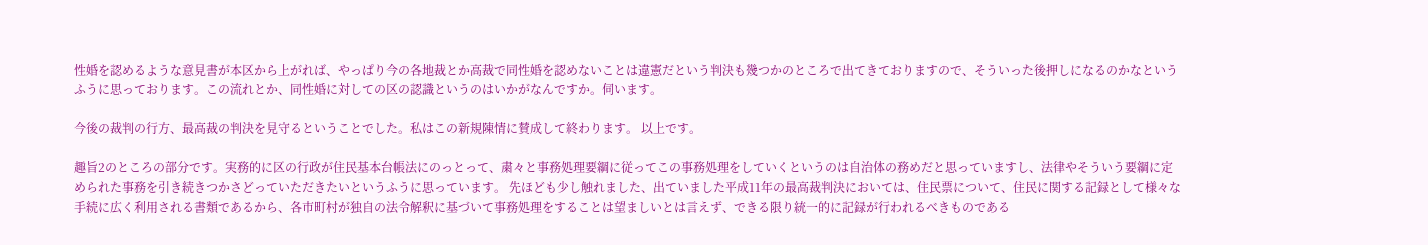性婚を認めるような意見書が本区から上がれば、やっぱり今の各地裁とか高裁で同性婚を認めないことは違憲だという判決も幾つかのところで出てきておりますので、そういった後押しになるのかなというふうに思っております。この流れとか、同性婚に対しての区の認識というのはいかがなんですか。伺います。

今後の裁判の行方、最高裁の判決を見守るということでした。私はこの新規陳情に賛成して終わります。 以上です。

趣旨2のところの部分です。実務的に区の行政が住民基本台帳法にのっとって、粛々と事務処理要綱に従ってこの事務処理をしていくというのは自治体の務めだと思っていますし、法律やそういう要綱に定められた事務を引き続きつかさどっていただきたいというふうに思っています。 先ほども少し触れました、出ていました平成11年の最高裁判決においては、住民票について、住民に関する記録として様々な手続に広く利用される書類であるから、各市町村が独自の法令解釈に基づいて事務処理をすることは望ましいとは言えず、できる限り統一的に記録が行われるべきものである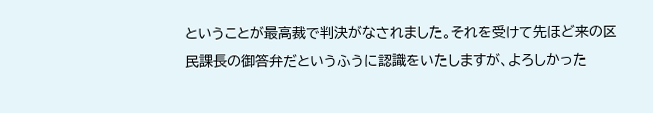ということが最高裁で判決がなされました。それを受けて先ほど来の区民課長の御答弁だというふうに認識をいたしますが、よろしかった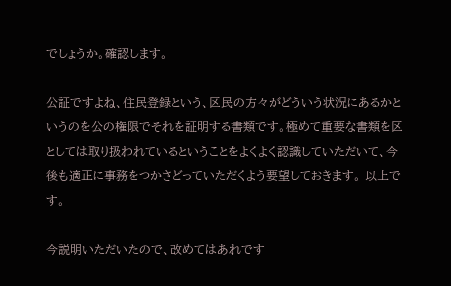でしょうか。確認します。

公証ですよね、住民登録という、区民の方々がどういう状況にあるかというのを公の権限でそれを証明する書類です。極めて重要な書類を区としては取り扱われているということをよくよく認識していただいて、今後も適正に事務をつかさどっていただくよう要望しておきます。 以上です。

今説明いただいたので、改めてはあれです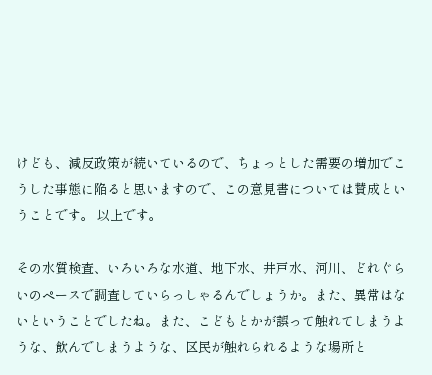けども、減反政策が続いているので、ちょっとした需要の増加でこうした事態に陥ると思いますので、この意見書については賛成ということです。 以上です。

その水質検査、いろいろな水道、地下水、井戸水、河川、どれぐらいのペースで調査していらっしゃるんでしょうか。また、異常はないということでしたね。また、こどもとかが誤って触れてしまうような、飲んでしまうような、区民が触れられるような場所と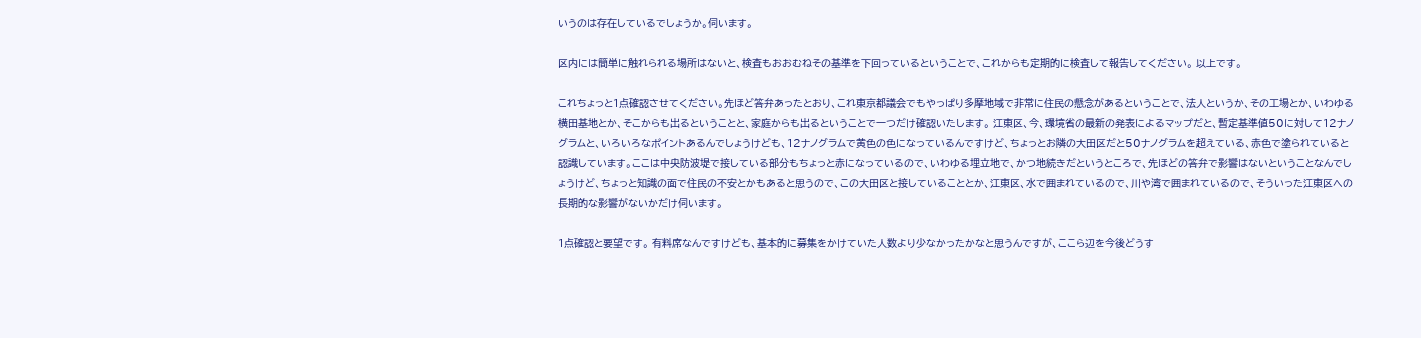いうのは存在しているでしょうか。伺います。

区内には簡単に触れられる場所はないと、検査もおおむねその基準を下回っているということで、これからも定期的に検査して報告してください。 以上です。

これちょっと1点確認させてください。先ほど答弁あったとおり、これ東京都議会でもやっぱり多摩地域で非常に住民の懸念があるということで、法人というか、その工場とか、いわゆる横田基地とか、そこからも出るということと、家庭からも出るということで一つだけ確認いたします。 江東区、今、環境省の最新の発表によるマップだと、暫定基準値50に対して12ナノグラムと、いろいろなポイントあるんでしょうけども、12ナノグラムで黄色の色になっているんですけど、ちょっとお隣の大田区だと50ナノグラムを超えている、赤色で塗られていると認識しています。ここは中央防波堤で接している部分もちょっと赤になっているので、いわゆる埋立地で、かつ地続きだというところで、先ほどの答弁で影響はないということなんでしょうけど、ちょっと知識の面で住民の不安とかもあると思うので、この大田区と接していることとか、江東区、水で囲まれているので、川や湾で囲まれているので、そういった江東区への長期的な影響がないかだけ伺います。

1点確認と要望です。 有料席なんですけども、基本的に募集をかけていた人数より少なかったかなと思うんですが、ここら辺を今後どうす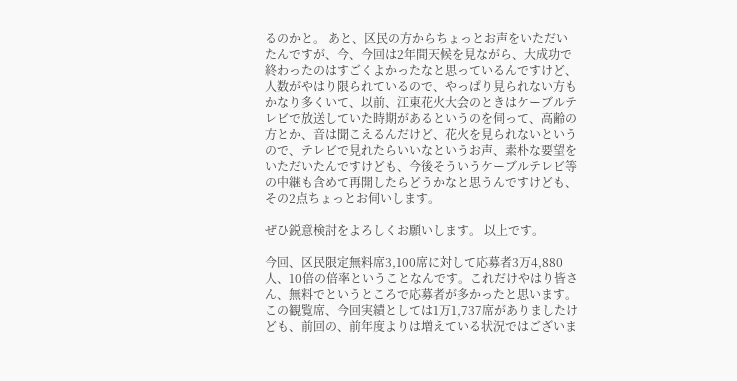るのかと。 あと、区民の方からちょっとお声をいただいたんですが、今、今回は2年間天候を見ながら、大成功で終わったのはすごくよかったなと思っているんですけど、人数がやはり限られているので、やっぱり見られない方もかなり多くいて、以前、江東花火大会のときはケーブルテレビで放送していた時期があるというのを伺って、高齢の方とか、音は聞こえるんだけど、花火を見られないというので、テレビで見れたらいいなというお声、素朴な要望をいただいたんですけども、今後そういうケーブルテレビ等の中継も含めて再開したらどうかなと思うんですけども、その2点ちょっとお伺いします。

ぜひ鋭意検討をよろしくお願いします。 以上です。

今回、区民限定無料席3,100席に対して応募者3万4,880人、10倍の倍率ということなんです。これだけやはり皆さん、無料でというところで応募者が多かったと思います。この観覧席、今回実績としては1万1,737席がありましたけども、前回の、前年度よりは増えている状況ではございま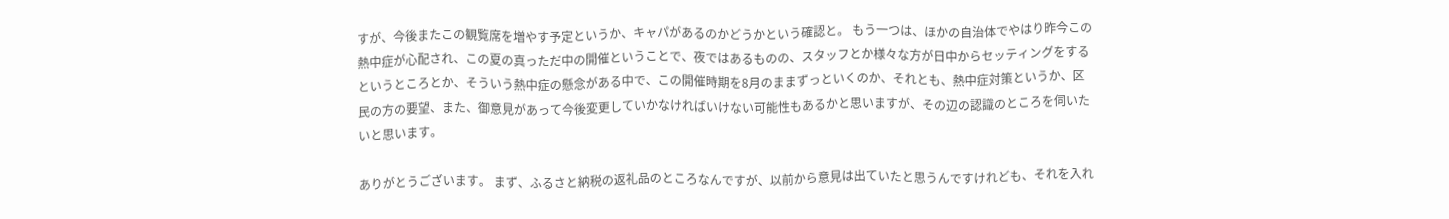すが、今後またこの観覧席を増やす予定というか、キャパがあるのかどうかという確認と。 もう一つは、ほかの自治体でやはり昨今この熱中症が心配され、この夏の真っただ中の開催ということで、夜ではあるものの、スタッフとか様々な方が日中からセッティングをするというところとか、そういう熱中症の懸念がある中で、この開催時期を8月のままずっといくのか、それとも、熱中症対策というか、区民の方の要望、また、御意見があって今後変更していかなければいけない可能性もあるかと思いますが、その辺の認識のところを伺いたいと思います。

ありがとうございます。 まず、ふるさと納税の返礼品のところなんですが、以前から意見は出ていたと思うんですけれども、それを入れ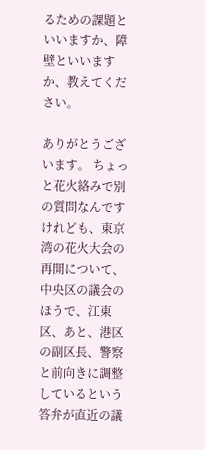るための課題といいますか、障壁といいますか、教えてください。

ありがとうございます。 ちょっと花火絡みで別の質問なんですけれども、東京湾の花火大会の再開について、中央区の議会のほうで、江東区、あと、港区の副区長、警察と前向きに調整しているという答弁が直近の議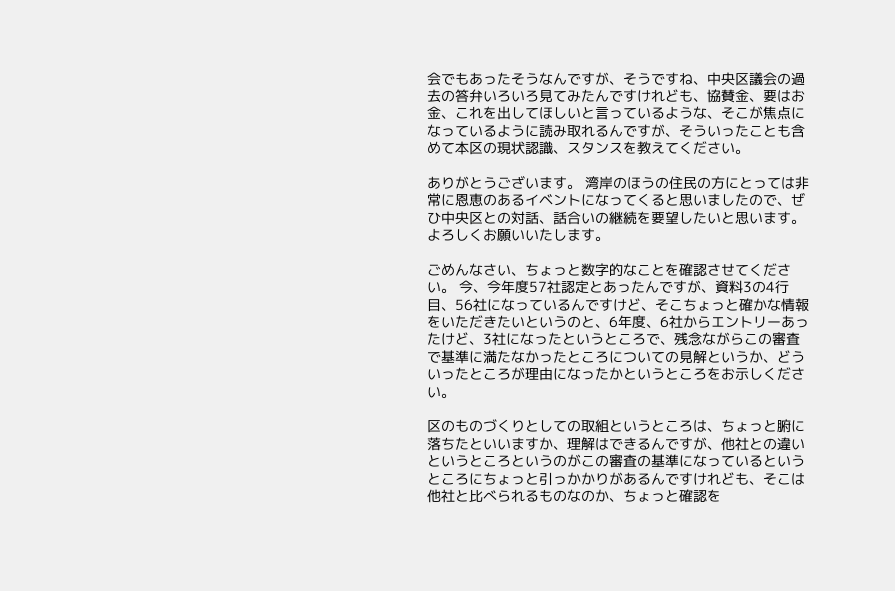会でもあったそうなんですが、そうですね、中央区議会の過去の答弁いろいろ見てみたんですけれども、協賛金、要はお金、これを出してほしいと言っているような、そこが焦点になっているように読み取れるんですが、そういったことも含めて本区の現状認識、スタンスを教えてください。

ありがとうございます。 湾岸のほうの住民の方にとっては非常に恩恵のあるイベントになってくると思いましたので、ぜひ中央区との対話、話合いの継続を要望したいと思います。よろしくお願いいたします。

ごめんなさい、ちょっと数字的なことを確認させてください。 今、今年度57社認定とあったんですが、資料3の4行目、56社になっているんですけど、そこちょっと確かな情報をいただきたいというのと、6年度、6社からエントリーあったけど、3社になったというところで、残念ながらこの審査で基準に満たなかったところについての見解というか、どういったところが理由になったかというところをお示しください。

区のものづくりとしての取組というところは、ちょっと腑に落ちたといいますか、理解はできるんですが、他社との違いというところというのがこの審査の基準になっているというところにちょっと引っかかりがあるんですけれども、そこは他社と比べられるものなのか、ちょっと確認を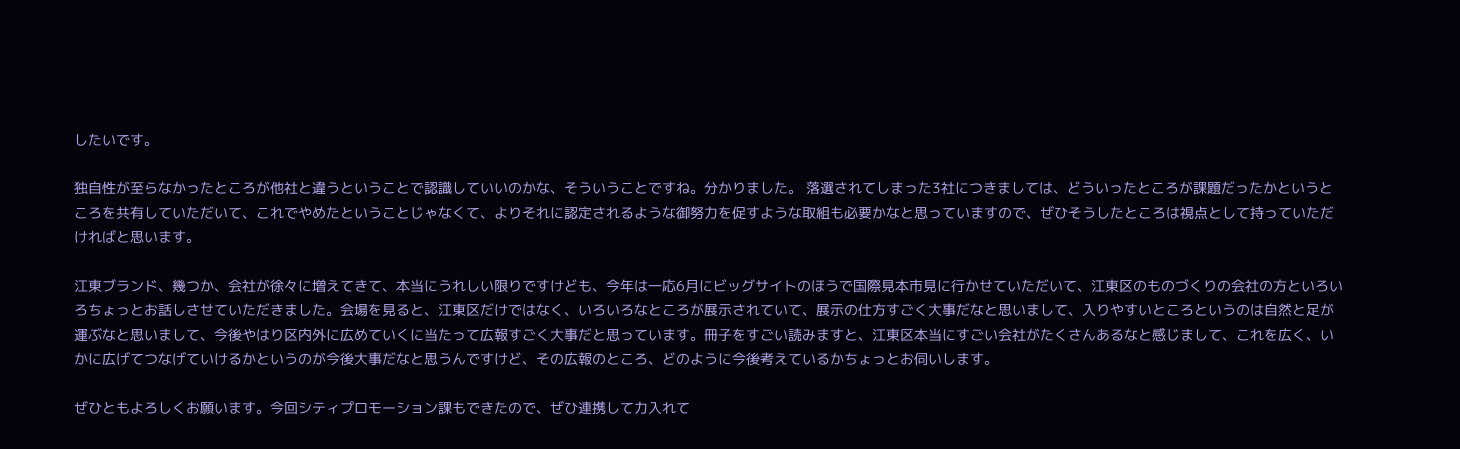したいです。

独自性が至らなかったところが他社と違うということで認識していいのかな、そういうことですね。分かりました。 落選されてしまった3社につきましては、どういったところが課題だったかというところを共有していただいて、これでやめたということじゃなくて、よりそれに認定されるような御努力を促すような取組も必要かなと思っていますので、ぜひそうしたところは視点として持っていただければと思います。

江東ブランド、幾つか、会社が徐々に増えてきて、本当にうれしい限りですけども、今年は一応6月にビッグサイトのほうで国際見本市見に行かせていただいて、江東区のものづくりの会社の方といろいろちょっとお話しさせていただきました。会場を見ると、江東区だけではなく、いろいろなところが展示されていて、展示の仕方すごく大事だなと思いまして、入りやすいところというのは自然と足が運ぶなと思いまして、今後やはり区内外に広めていくに当たって広報すごく大事だと思っています。冊子をすごい読みますと、江東区本当にすごい会社がたくさんあるなと感じまして、これを広く、いかに広げてつなげていけるかというのが今後大事だなと思うんですけど、その広報のところ、どのように今後考えているかちょっとお伺いします。

ぜひともよろしくお願います。今回シティプロモーション課もできたので、ぜひ連携して力入れて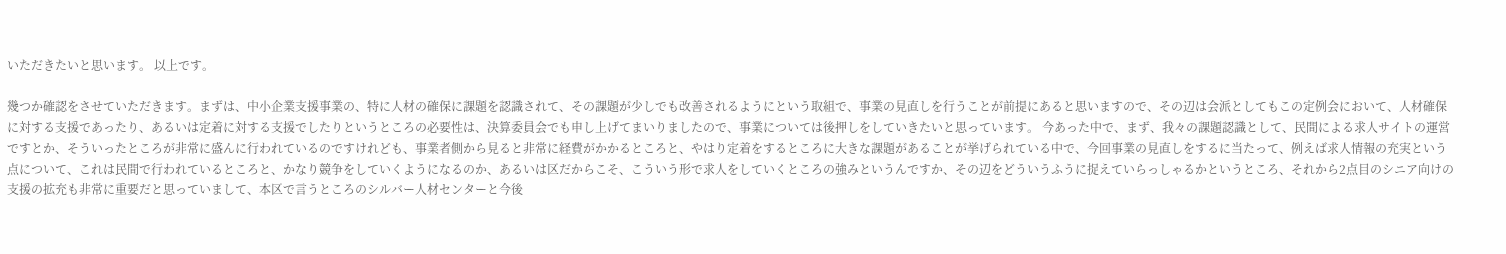いただきたいと思います。 以上です。

幾つか確認をさせていただきます。まずは、中小企業支援事業の、特に人材の確保に課題を認識されて、その課題が少しでも改善されるようにという取組で、事業の見直しを行うことが前提にあると思いますので、その辺は会派としてもこの定例会において、人材確保に対する支援であったり、あるいは定着に対する支援でしたりというところの必要性は、決算委員会でも申し上げてまいりましたので、事業については後押しをしていきたいと思っています。 今あった中で、まず、我々の課題認識として、民間による求人サイトの運営ですとか、そういったところが非常に盛んに行われているのですけれども、事業者側から見ると非常に経費がかかるところと、やはり定着をするところに大きな課題があることが挙げられている中で、今回事業の見直しをするに当たって、例えば求人情報の充実という点について、これは民間で行われているところと、かなり競争をしていくようになるのか、あるいは区だからこそ、こういう形で求人をしていくところの強みというんですか、その辺をどういうふうに捉えていらっしゃるかというところ、それから2点目のシニア向けの支援の拡充も非常に重要だと思っていまして、本区で言うところのシルバー人材センターと今後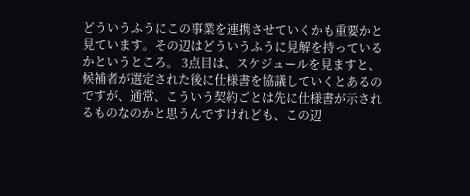どういうふうにこの事業を連携させていくかも重要かと見ています。その辺はどういうふうに見解を持っているかというところ。 3点目は、スケジュールを見ますと、候補者が選定された後に仕様書を協議していくとあるのですが、通常、こういう契約ごとは先に仕様書が示されるものなのかと思うんですけれども、この辺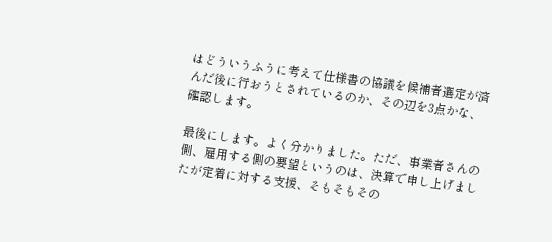はどういうふうに考えて仕様書の協議を候補者選定が済んだ後に行おうとされているのか、その辺を3点かな、確認します。

最後にします。よく分かりました。ただ、事業者さんの側、雇用する側の要望というのは、決算で申し上げましたが定着に対する支援、そもそもその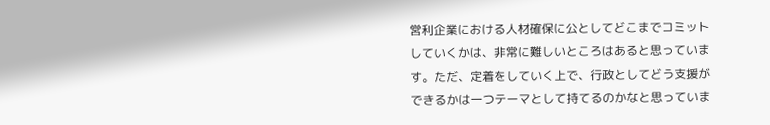営利企業における人材確保に公としてどこまでコミットしていくかは、非常に難しいところはあると思っています。ただ、定着をしていく上で、行政としてどう支援ができるかは一つテーマとして持てるのかなと思っていま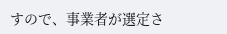すので、事業者が選定さ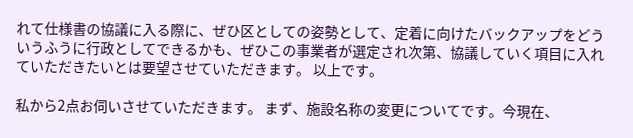れて仕様書の協議に入る際に、ぜひ区としての姿勢として、定着に向けたバックアップをどういうふうに行政としてできるかも、ぜひこの事業者が選定され次第、協議していく項目に入れていただきたいとは要望させていただきます。 以上です。

私から2点お伺いさせていただきます。 まず、施設名称の変更についてです。今現在、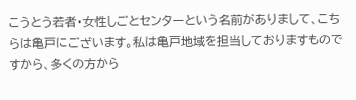こうとう若者・女性しごとセンターという名前がありまして、こちらは亀戸にございます。私は亀戸地域を担当しておりますものですから、多くの方から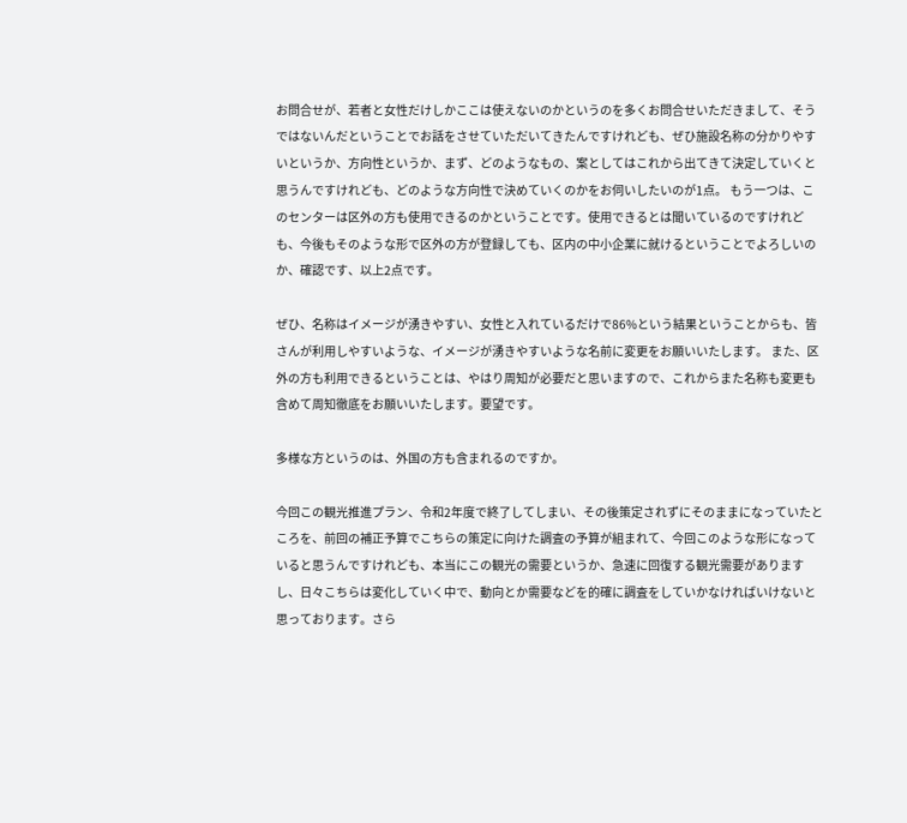お問合せが、若者と女性だけしかここは使えないのかというのを多くお問合せいただきまして、そうではないんだということでお話をさせていただいてきたんですけれども、ぜひ施設名称の分かりやすいというか、方向性というか、まず、どのようなもの、案としてはこれから出てきて決定していくと思うんですけれども、どのような方向性で決めていくのかをお伺いしたいのが1点。 もう一つは、このセンターは区外の方も使用できるのかということです。使用できるとは聞いているのですけれども、今後もそのような形で区外の方が登録しても、区内の中小企業に就けるということでよろしいのか、確認です、以上2点です。

ぜひ、名称はイメージが湧きやすい、女性と入れているだけで86%という結果ということからも、皆さんが利用しやすいような、イメージが湧きやすいような名前に変更をお願いいたします。 また、区外の方も利用できるということは、やはり周知が必要だと思いますので、これからまた名称も変更も含めて周知徹底をお願いいたします。要望です。

多様な方というのは、外国の方も含まれるのですか。

今回この観光推進プラン、令和2年度で終了してしまい、その後策定されずにそのままになっていたところを、前回の補正予算でこちらの策定に向けた調査の予算が組まれて、今回このような形になっていると思うんですけれども、本当にこの観光の需要というか、急速に回復する観光需要がありますし、日々こちらは変化していく中で、動向とか需要などを的確に調査をしていかなければいけないと思っております。さら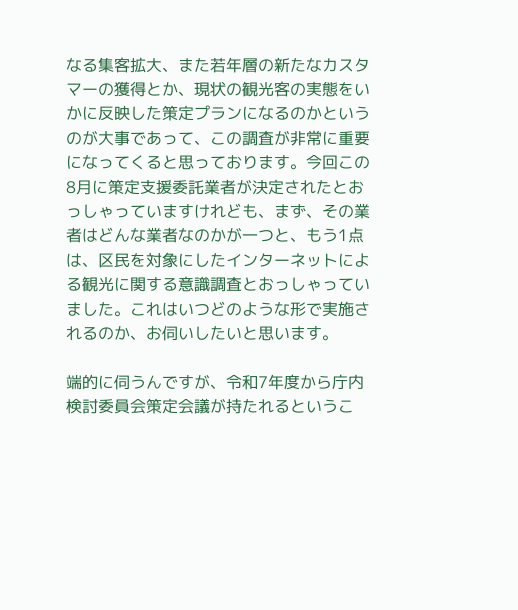なる集客拡大、また若年層の新たなカスタマーの獲得とか、現状の観光客の実態をいかに反映した策定プランになるのかというのが大事であって、この調査が非常に重要になってくると思っております。今回この8月に策定支援委託業者が決定されたとおっしゃっていますけれども、まず、その業者はどんな業者なのかが一つと、もう1点は、区民を対象にしたインターネットによる観光に関する意識調査とおっしゃっていました。これはいつどのような形で実施されるのか、お伺いしたいと思います。

端的に伺うんですが、令和7年度から庁内検討委員会策定会議が持たれるというこ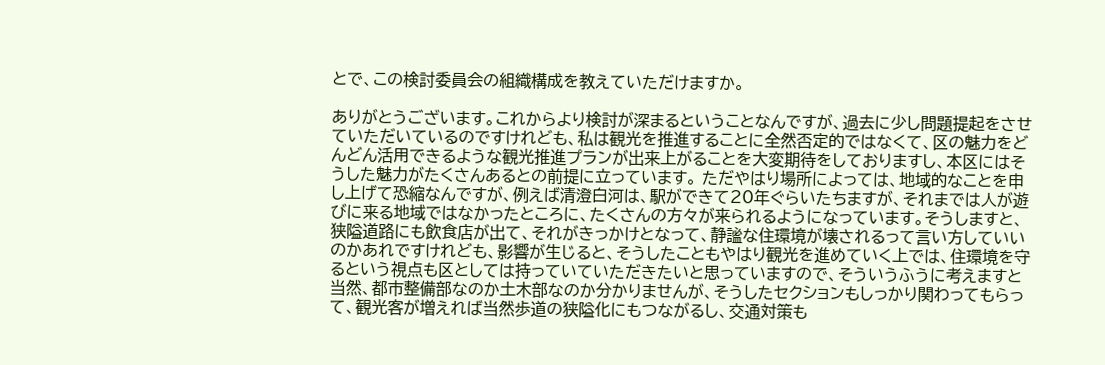とで、この検討委員会の組織構成を教えていただけますか。

ありがとうございます。これからより検討が深まるということなんですが、過去に少し問題提起をさせていただいているのですけれども、私は観光を推進することに全然否定的ではなくて、区の魅力をどんどん活用できるような観光推進プランが出来上がることを大変期待をしておりますし、本区にはそうした魅力がたくさんあるとの前提に立っています。 ただやはり場所によっては、地域的なことを申し上げて恐縮なんですが、例えば清澄白河は、駅ができて20年ぐらいたちますが、それまでは人が遊びに来る地域ではなかったところに、たくさんの方々が来られるようになっています。そうしますと、狭隘道路にも飲食店が出て、それがきっかけとなって、静謐な住環境が壊されるって言い方していいのかあれですけれども、影響が生じると、そうしたこともやはり観光を進めていく上では、住環境を守るという視点も区としては持っていていただきたいと思っていますので、そういうふうに考えますと当然、都市整備部なのか土木部なのか分かりませんが、そうしたセクションもしっかり関わってもらって、観光客が増えれば当然歩道の狭隘化にもつながるし、交通対策も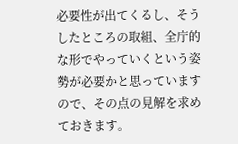必要性が出てくるし、そうしたところの取組、全庁的な形でやっていくという姿勢が必要かと思っていますので、その点の見解を求めておきます。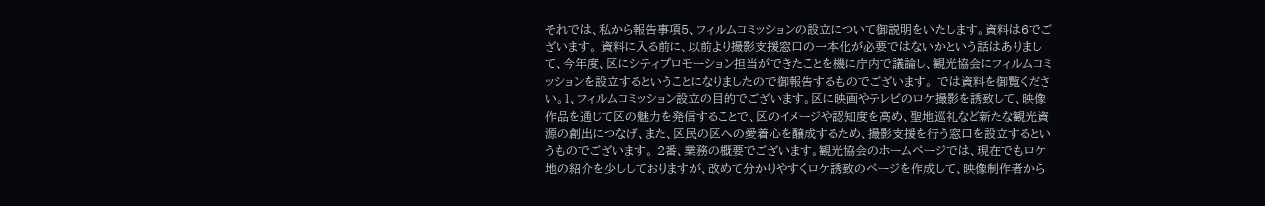それでは、私から報告事項5、フィルムコミッションの設立について御説明をいたします。資料は6でございます。 資料に入る前に、以前より撮影支援窓口の一本化が必要ではないかという話はありまして、今年度、区にシティプロモーション担当ができたことを機に庁内で議論し、観光協会にフィルムコミッションを設立するということになりましたので御報告するものでございます。 では資料を御覧ください。1、フィルムコミッション設立の目的でございます。区に映画やテレビのロケ撮影を誘致して、映像作品を通じて区の魅力を発信することで、区のイメージや認知度を高め、聖地巡礼など新たな観光資源の創出につなげ、また、区民の区への愛着心を醸成するため、撮影支援を行う窓口を設立するというものでございます。 2番、業務の概要でございます。観光協会のホームページでは、現在でもロケ地の紹介を少ししておりますが、改めて分かりやすくロケ誘致のページを作成して、映像制作者から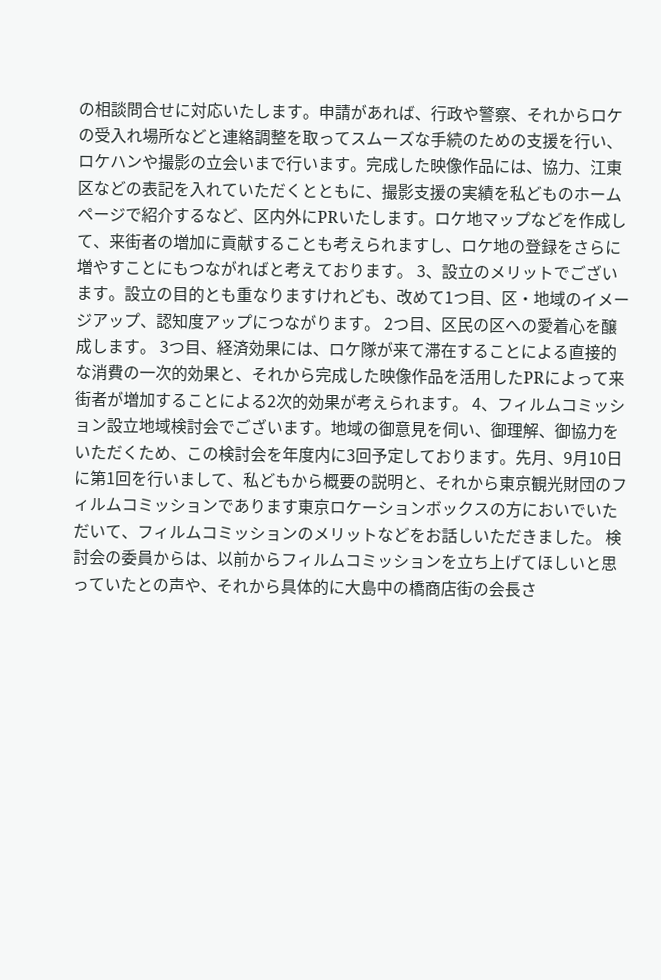の相談問合せに対応いたします。申請があれば、行政や警察、それからロケの受入れ場所などと連絡調整を取ってスムーズな手続のための支援を行い、ロケハンや撮影の立会いまで行います。完成した映像作品には、協力、江東区などの表記を入れていただくとともに、撮影支援の実績を私どものホームページで紹介するなど、区内外にPRいたします。ロケ地マップなどを作成して、来街者の増加に貢献することも考えられますし、ロケ地の登録をさらに増やすことにもつながればと考えております。 3、設立のメリットでございます。設立の目的とも重なりますけれども、改めて1つ目、区・地域のイメージアップ、認知度アップにつながります。 2つ目、区民の区への愛着心を醸成します。 3つ目、経済効果には、ロケ隊が来て滞在することによる直接的な消費の一次的効果と、それから完成した映像作品を活用したPRによって来街者が増加することによる2次的効果が考えられます。 4、フィルムコミッション設立地域検討会でございます。地域の御意見を伺い、御理解、御協力をいただくため、この検討会を年度内に3回予定しております。先月、9月10日に第1回を行いまして、私どもから概要の説明と、それから東京観光財団のフィルムコミッションであります東京ロケーションボックスの方においでいただいて、フィルムコミッションのメリットなどをお話しいただきました。 検討会の委員からは、以前からフィルムコミッションを立ち上げてほしいと思っていたとの声や、それから具体的に大島中の橋商店街の会長さ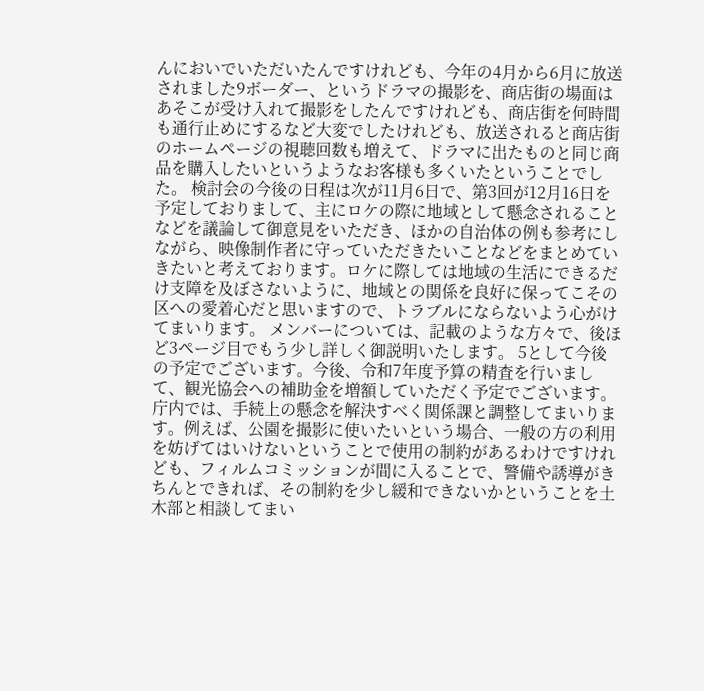んにおいでいただいたんですけれども、今年の4月から6月に放送されました9ボーダー、というドラマの撮影を、商店街の場面はあそこが受け入れて撮影をしたんですけれども、商店街を何時間も通行止めにするなど大変でしたけれども、放送されると商店街のホームページの視聴回数も増えて、ドラマに出たものと同じ商品を購入したいというようなお客様も多くいたということでした。 検討会の今後の日程は次が11月6日で、第3回が12月16日を予定しておりまして、主にロケの際に地域として懸念されることなどを議論して御意見をいただき、ほかの自治体の例も参考にしながら、映像制作者に守っていただきたいことなどをまとめていきたいと考えております。ロケに際しては地域の生活にできるだけ支障を及ぼさないように、地域との関係を良好に保ってこその区への愛着心だと思いますので、トラブルにならないよう心がけてまいります。 メンバーについては、記載のような方々で、後ほど3ページ目でもう少し詳しく御説明いたします。 5として今後の予定でございます。今後、令和7年度予算の精査を行いまして、観光協会への補助金を増額していただく予定でございます。庁内では、手続上の懸念を解決すべく関係課と調整してまいります。例えば、公園を撮影に使いたいという場合、一般の方の利用を妨げてはいけないということで使用の制約があるわけですけれども、フィルムコミッションが間に入ることで、警備や誘導がきちんとできれば、その制約を少し緩和できないかということを土木部と相談してまい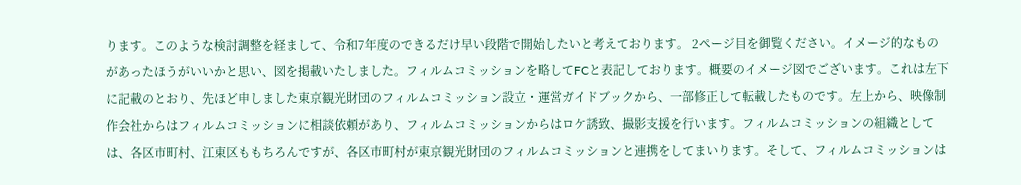ります。このような検討調整を経まして、令和7年度のできるだけ早い段階で開始したいと考えております。 2ページ目を御覧ください。イメージ的なものがあったほうがいいかと思い、図を掲載いたしました。フィルムコミッションを略してFCと表記しております。概要のイメージ図でございます。これは左下に記載のとおり、先ほど申しました東京観光財団のフィルムコミッション設立・運営ガイドブックから、一部修正して転載したものです。左上から、映像制作会社からはフィルムコミッションに相談依頼があり、フィルムコミッションからはロケ誘致、撮影支援を行います。フィルムコミッションの組織としては、各区市町村、江東区ももちろんですが、各区市町村が東京観光財団のフィルムコミッションと連携をしてまいります。そして、フィルムコミッションは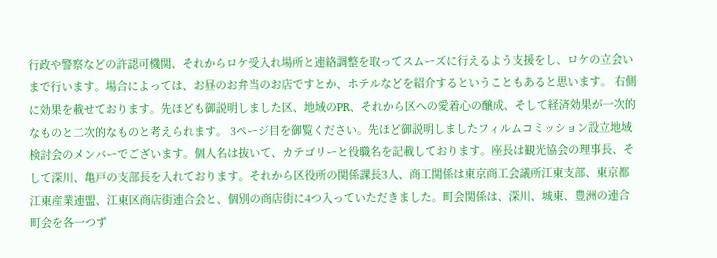行政や警察などの許認可機関、それからロケ受入れ場所と連絡調整を取ってスムーズに行えるよう支援をし、ロケの立会いまで行います。場合によっては、お昼のお弁当のお店ですとか、ホテルなどを紹介するということもあると思います。 右側に効果を載せております。先ほども御説明しました区、地域のPR、それから区への愛着心の醸成、そして経済効果が一次的なものと二次的なものと考えられます。 3ページ目を御覧ください。先ほど御説明しましたフィルムコミッション設立地域検討会のメンバーでございます。個人名は抜いて、カテゴリーと役職名を記載しております。座長は観光協会の理事長、そして深川、亀戸の支部長を入れております。それから区役所の関係課長3人、商工関係は東京商工会議所江東支部、東京都江東産業連盟、江東区商店街連合会と、個別の商店街に4つ入っていただきました。町会関係は、深川、城東、豊洲の連合町会を各一つず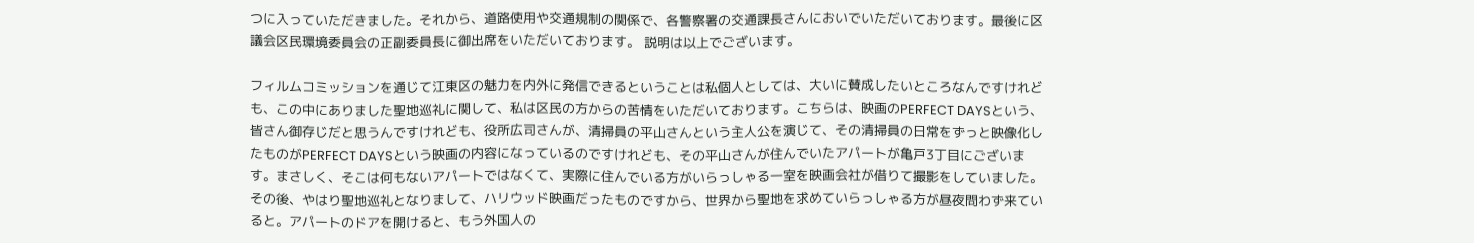つに入っていただきました。それから、道路使用や交通規制の関係で、各警察署の交通課長さんにおいでいただいております。最後に区議会区民環境委員会の正副委員長に御出席をいただいております。 説明は以上でございます。

フィルムコミッションを通じて江東区の魅力を内外に発信できるということは私個人としては、大いに賛成したいところなんですけれども、この中にありました聖地巡礼に関して、私は区民の方からの苦情をいただいております。こちらは、映画のPERFECT DAYSという、皆さん御存じだと思うんですけれども、役所広司さんが、清掃員の平山さんという主人公を演じて、その清掃員の日常をずっと映像化したものがPERFECT DAYSという映画の内容になっているのですけれども、その平山さんが住んでいたアパートが亀戸3丁目にございます。まさしく、そこは何もないアパートではなくて、実際に住んでいる方がいらっしゃる一室を映画会社が借りて撮影をしていました。その後、やはり聖地巡礼となりまして、ハリウッド映画だったものですから、世界から聖地を求めていらっしゃる方が昼夜問わず来ていると。アパートのドアを開けると、もう外国人の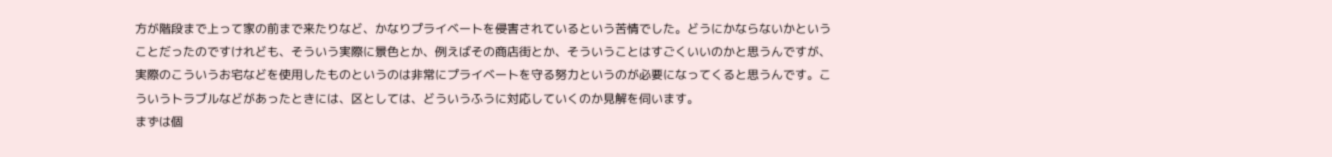方が階段まで上って家の前まで来たりなど、かなりプライベートを侵害されているという苦情でした。どうにかならないかということだったのですけれども、そういう実際に景色とか、例えばその商店街とか、そういうことはすごくいいのかと思うんですが、実際のこういうお宅などを使用したものというのは非常にプライベートを守る努力というのが必要になってくると思うんです。こういうトラブルなどがあったときには、区としては、どういうふうに対応していくのか見解を伺います。
まずは個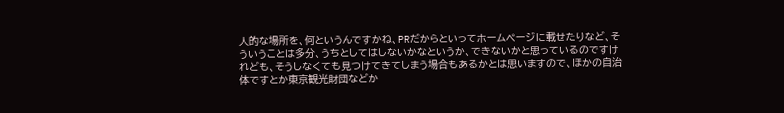人的な場所を、何というんですかね、PRだからといってホームページに載せたりなど、そういうことは多分、うちとしてはしないかなというか、できないかと思っているのですけれども、そうしなくても見つけてきてしまう場合もあるかとは思いますので、ほかの自治体ですとか東京観光財団などか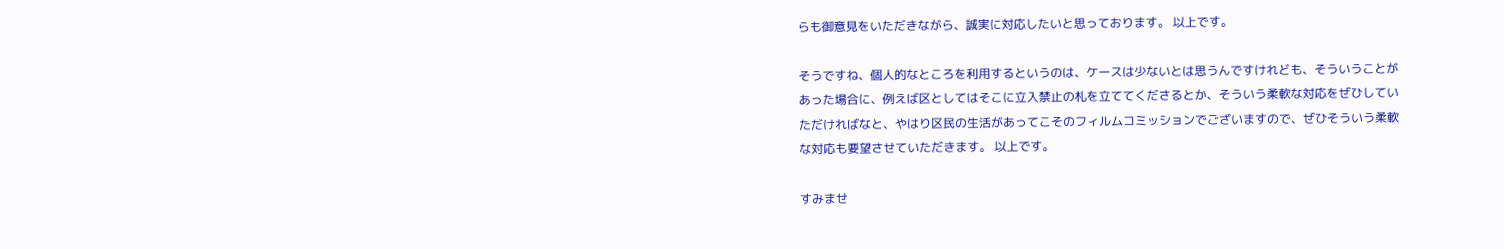らも御意見をいただきながら、誠実に対応したいと思っております。 以上です。

そうですね、個人的なところを利用するというのは、ケースは少ないとは思うんですけれども、そういうことがあった場合に、例えば区としてはそこに立入禁止の札を立ててくださるとか、そういう柔軟な対応をぜひしていただければなと、やはり区民の生活があってこそのフィルムコミッションでございますので、ぜひそういう柔軟な対応も要望させていただきます。 以上です。

すみませ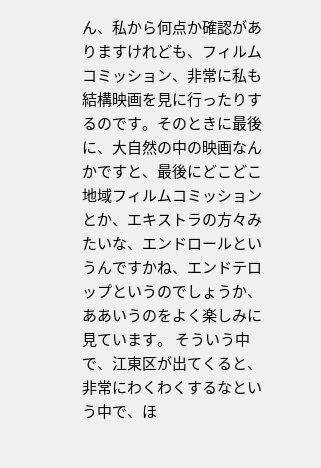ん、私から何点か確認がありますけれども、フィルムコミッション、非常に私も結構映画を見に行ったりするのです。そのときに最後に、大自然の中の映画なんかですと、最後にどこどこ地域フィルムコミッションとか、エキストラの方々みたいな、エンドロールというんですかね、エンドテロップというのでしょうか、ああいうのをよく楽しみに見ています。 そういう中で、江東区が出てくると、非常にわくわくするなという中で、ほ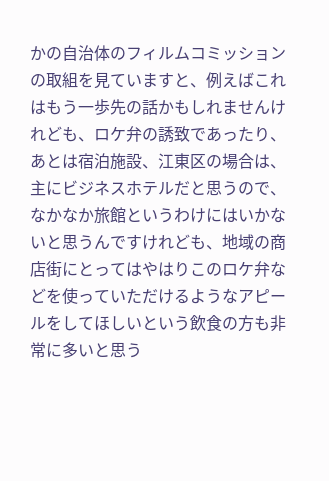かの自治体のフィルムコミッションの取組を見ていますと、例えばこれはもう一歩先の話かもしれませんけれども、ロケ弁の誘致であったり、あとは宿泊施設、江東区の場合は、主にビジネスホテルだと思うので、なかなか旅館というわけにはいかないと思うんですけれども、地域の商店街にとってはやはりこのロケ弁などを使っていただけるようなアピールをしてほしいという飲食の方も非常に多いと思う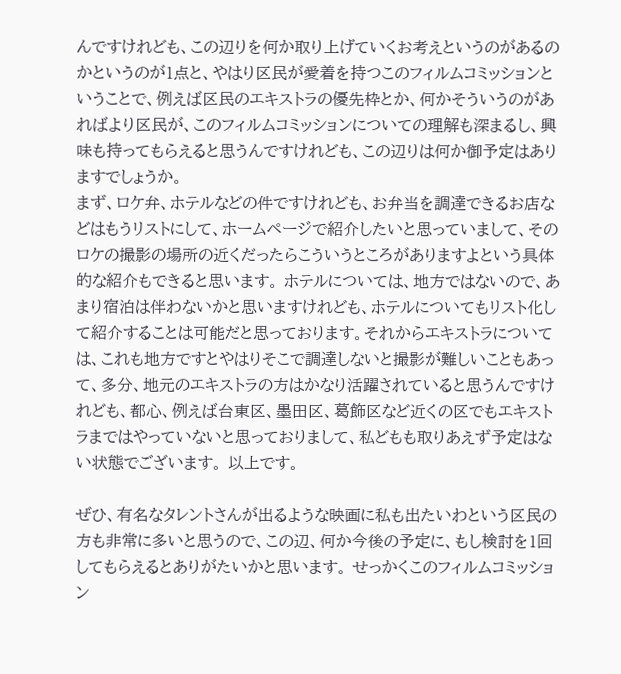んですけれども、この辺りを何か取り上げていくお考えというのがあるのかというのが1点と、やはり区民が愛着を持つこのフィルムコミッションということで、例えば区民のエキストラの優先枠とか、何かそういうのがあればより区民が、このフィルムコミッションについての理解も深まるし、興味も持ってもらえると思うんですけれども、この辺りは何か御予定はありますでしょうか。
まず、ロケ弁、ホテルなどの件ですけれども、お弁当を調達できるお店などはもうリストにして、ホームページで紹介したいと思っていまして、そのロケの撮影の場所の近くだったらこういうところがありますよという具体的な紹介もできると思います。 ホテルについては、地方ではないので、あまり宿泊は伴わないかと思いますけれども、ホテルについてもリスト化して紹介することは可能だと思っております。それからエキストラについては、これも地方ですとやはりそこで調達しないと撮影が難しいこともあって、多分、地元のエキストラの方はかなり活躍されていると思うんですけれども、都心、例えば台東区、墨田区、葛飾区など近くの区でもエキストラまではやっていないと思っておりまして、私どもも取りあえず予定はない状態でございます。 以上です。

ぜひ、有名なタレントさんが出るような映画に私も出たいわという区民の方も非常に多いと思うので、この辺、何か今後の予定に、もし検討を1回してもらえるとありがたいかと思います。 せっかくこのフィルムコミッション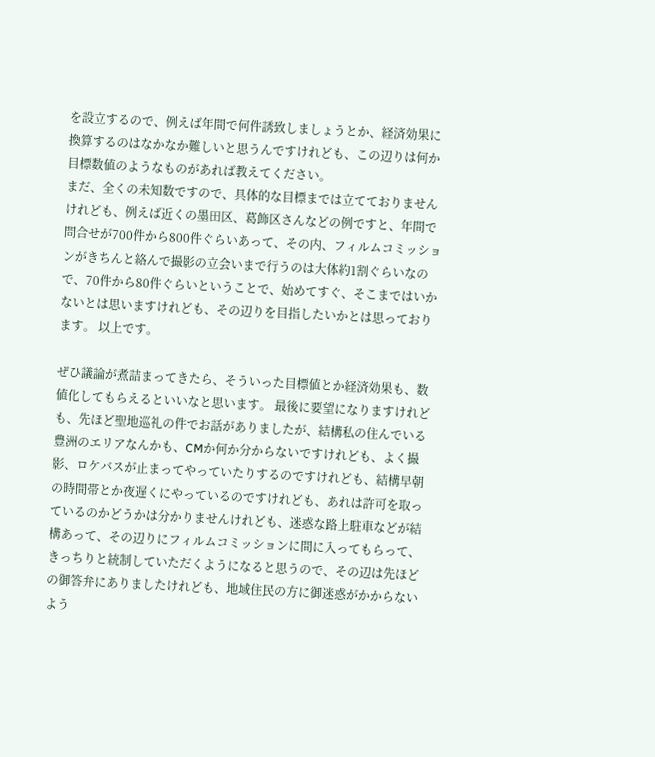を設立するので、例えば年間で何件誘致しましょうとか、経済効果に換算するのはなかなか難しいと思うんですけれども、この辺りは何か目標数値のようなものがあれば教えてください。
まだ、全くの未知数ですので、具体的な目標までは立てておりませんけれども、例えば近くの墨田区、葛飾区さんなどの例ですと、年間で問合せが700件から800件ぐらいあって、その内、フィルムコミッションがきちんと絡んで撮影の立会いまで行うのは大体約1割ぐらいなので、70件から80件ぐらいということで、始めてすぐ、そこまではいかないとは思いますけれども、その辺りを目指したいかとは思っております。 以上です。

ぜひ議論が煮詰まってきたら、そういった目標値とか経済効果も、数値化してもらえるといいなと思います。 最後に要望になりますけれども、先ほど聖地巡礼の件でお話がありましたが、結構私の住んでいる豊洲のエリアなんかも、CMか何か分からないですけれども、よく撮影、ロケバスが止まってやっていたりするのですけれども、結構早朝の時間帯とか夜遅くにやっているのですけれども、あれは許可を取っているのかどうかは分かりませんけれども、迷惑な路上駐車などが結構あって、その辺りにフィルムコミッションに間に入ってもらって、きっちりと統制していただくようになると思うので、その辺は先ほどの御答弁にありましたけれども、地域住民の方に御迷惑がかからないよう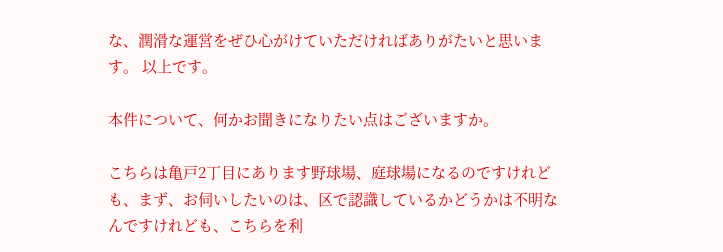な、潤滑な運営をぜひ心がけていただければありがたいと思います。 以上です。

本件について、何かお聞きになりたい点はございますか。

こちらは亀戸2丁目にあります野球場、庭球場になるのですけれども、まず、お伺いしたいのは、区で認識しているかどうかは不明なんですけれども、こちらを利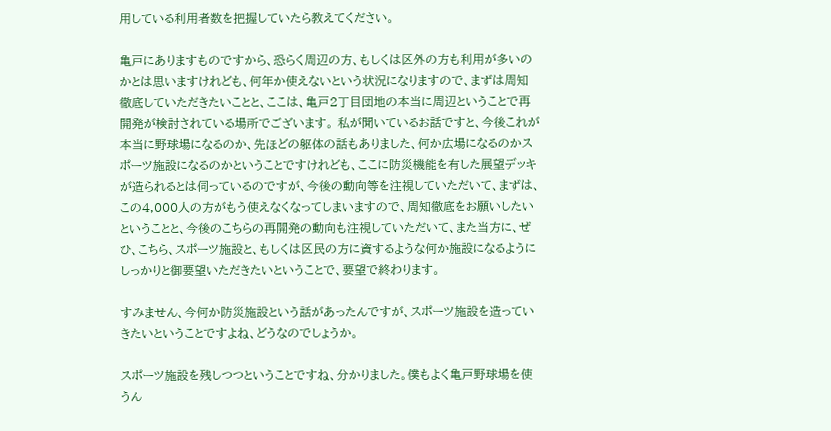用している利用者数を把握していたら教えてください。

亀戸にありますものですから、恐らく周辺の方、もしくは区外の方も利用が多いのかとは思いますけれども、何年か使えないという状況になりますので、まずは周知徹底していただきたいことと、ここは、亀戸2丁目団地の本当に周辺ということで再開発が検討されている場所でございます。 私が聞いているお話ですと、今後これが本当に野球場になるのか、先ほどの躯体の話もありました、何か広場になるのかスポーツ施設になるのかということですけれども、ここに防災機能を有した展望デッキが造られるとは伺っているのですが、今後の動向等を注視していただいて、まずは、この4,000人の方がもう使えなくなってしまいますので、周知徹底をお願いしたいということと、今後のこちらの再開発の動向も注視していただいて、また当方に、ぜひ、こちら、スポーツ施設と、もしくは区民の方に資するような何か施設になるようにしっかりと御要望いただきたいということで、要望で終わります。

すみません、今何か防災施設という話があったんですが、スポーツ施設を造っていきたいということですよね、どうなのでしょうか。

スポーツ施設を残しつつということですね、分かりました。僕もよく亀戸野球場を使うん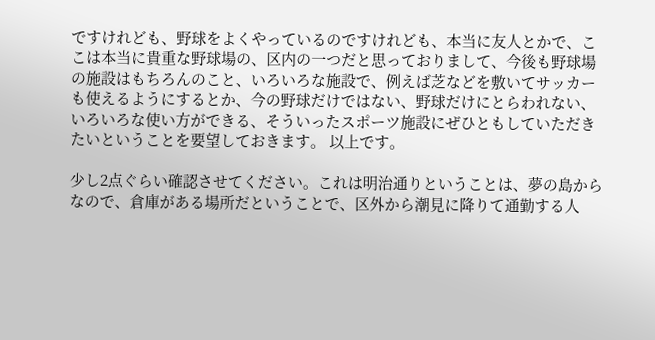ですけれども、野球をよくやっているのですけれども、本当に友人とかで、ここは本当に貴重な野球場の、区内の一つだと思っておりまして、今後も野球場の施設はもちろんのこと、いろいろな施設で、例えば芝などを敷いてサッカーも使えるようにするとか、今の野球だけではない、野球だけにとらわれない、いろいろな使い方ができる、そういったスポーツ施設にぜひともしていただきたいということを要望しておきます。 以上です。

少し2点ぐらい確認させてください。これは明治通りということは、夢の島からなので、倉庫がある場所だということで、区外から潮見に降りて通勤する人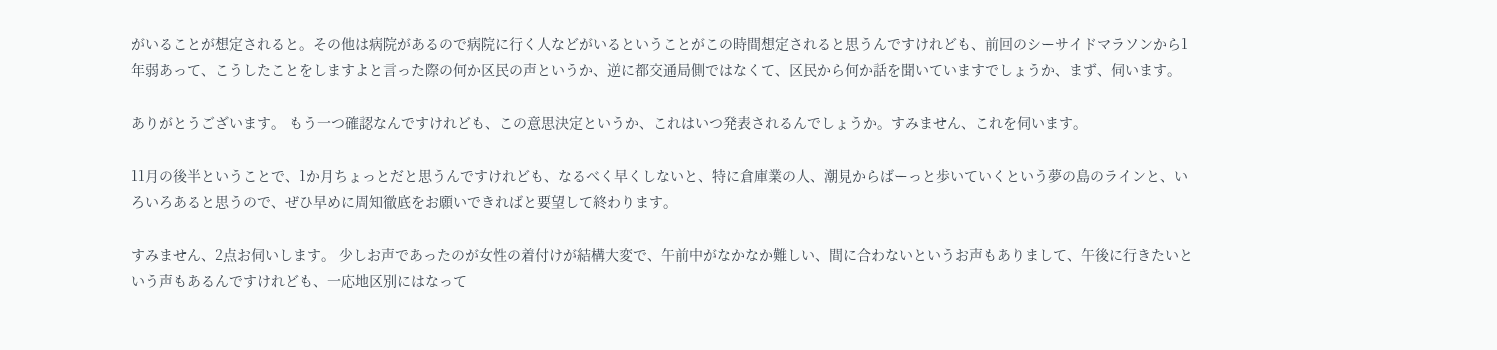がいることが想定されると。その他は病院があるので病院に行く人などがいるということがこの時間想定されると思うんですけれども、前回のシーサイドマラソンから1年弱あって、こうしたことをしますよと言った際の何か区民の声というか、逆に都交通局側ではなくて、区民から何か話を聞いていますでしょうか、まず、伺います。

ありがとうございます。 もう一つ確認なんですけれども、この意思決定というか、これはいつ発表されるんでしょうか。すみません、これを伺います。

11月の後半ということで、1か月ちょっとだと思うんですけれども、なるべく早くしないと、特に倉庫業の人、潮見からばーっと歩いていくという夢の島のラインと、いろいろあると思うので、ぜひ早めに周知徹底をお願いできればと要望して終わります。

すみません、2点お伺いします。 少しお声であったのが女性の着付けが結構大変で、午前中がなかなか難しい、間に合わないというお声もありまして、午後に行きたいという声もあるんですけれども、一応地区別にはなって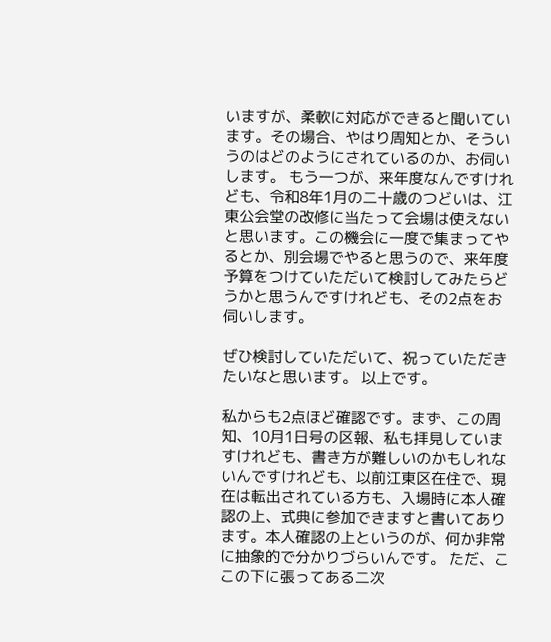いますが、柔軟に対応ができると聞いています。その場合、やはり周知とか、そういうのはどのようにされているのか、お伺いします。 もう一つが、来年度なんですけれども、令和8年1月の二十歳のつどいは、江東公会堂の改修に当たって会場は使えないと思います。この機会に一度で集まってやるとか、別会場でやると思うので、来年度予算をつけていただいて検討してみたらどうかと思うんですけれども、その2点をお伺いします。

ぜひ検討していただいて、祝っていただきたいなと思います。 以上です。

私からも2点ほど確認です。まず、この周知、10月1日号の区報、私も拝見していますけれども、書き方が難しいのかもしれないんですけれども、以前江東区在住で、現在は転出されている方も、入場時に本人確認の上、式典に参加できますと書いてあります。本人確認の上というのが、何か非常に抽象的で分かりづらいんです。 ただ、ここの下に張ってある二次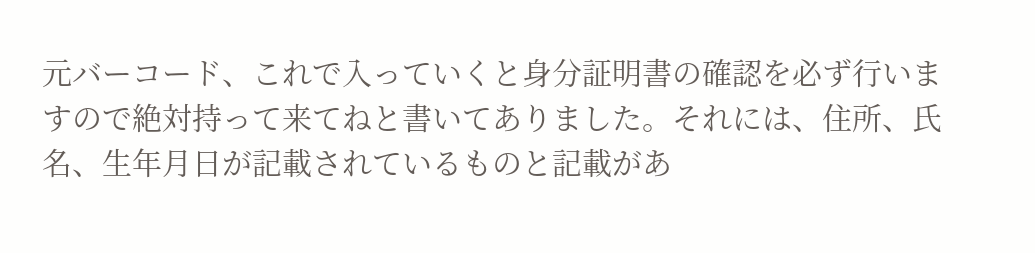元バーコード、これで入っていくと身分証明書の確認を必ず行いますので絶対持って来てねと書いてありました。それには、住所、氏名、生年月日が記載されているものと記載があ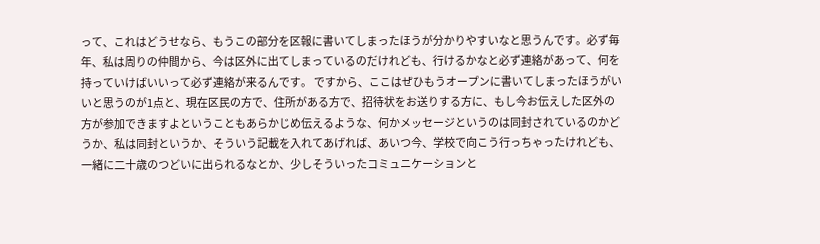って、これはどうせなら、もうこの部分を区報に書いてしまったほうが分かりやすいなと思うんです。必ず毎年、私は周りの仲間から、今は区外に出てしまっているのだけれども、行けるかなと必ず連絡があって、何を持っていけばいいって必ず連絡が来るんです。 ですから、ここはぜひもうオープンに書いてしまったほうがいいと思うのが1点と、現在区民の方で、住所がある方で、招待状をお送りする方に、もし今お伝えした区外の方が参加できますよということもあらかじめ伝えるような、何かメッセージというのは同封されているのかどうか、私は同封というか、そういう記載を入れてあげれば、あいつ今、学校で向こう行っちゃったけれども、一緒に二十歳のつどいに出られるなとか、少しそういったコミュニケーションと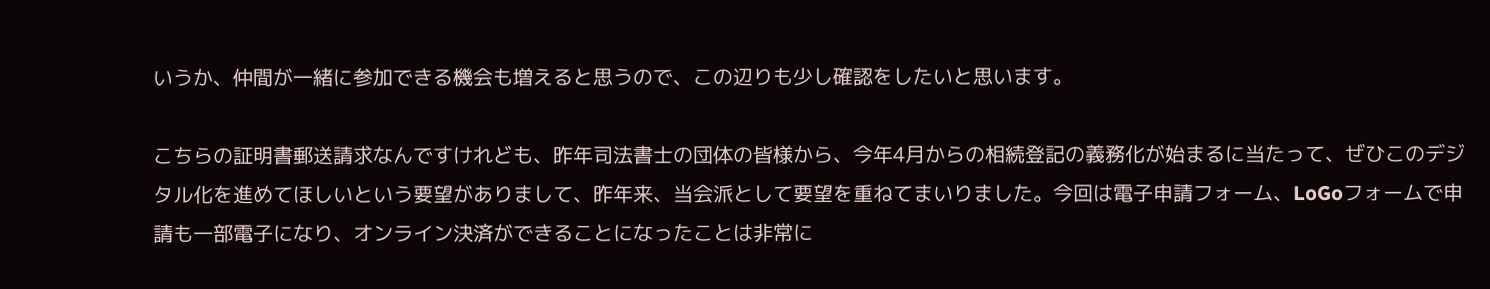いうか、仲間が一緒に参加できる機会も増えると思うので、この辺りも少し確認をしたいと思います。

こちらの証明書郵送請求なんですけれども、昨年司法書士の団体の皆様から、今年4月からの相続登記の義務化が始まるに当たって、ぜひこのデジタル化を進めてほしいという要望がありまして、昨年来、当会派として要望を重ねてまいりました。今回は電子申請フォーム、LoGoフォームで申請も一部電子になり、オンライン決済ができることになったことは非常に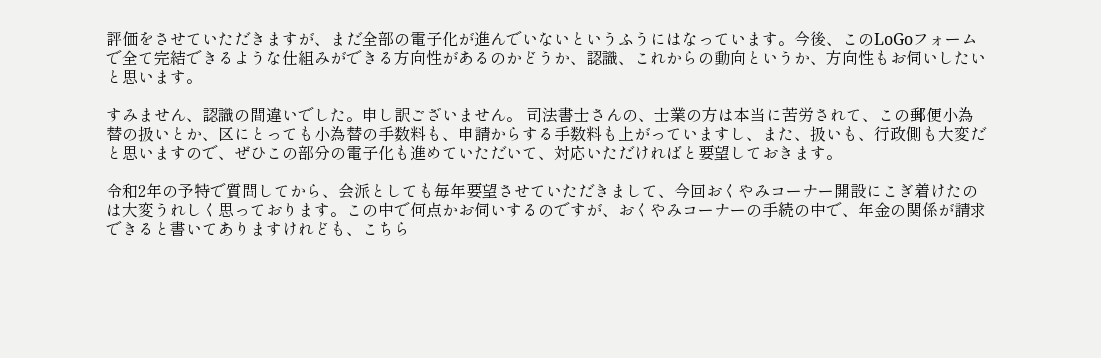評価をさせていただきますが、まだ全部の電子化が進んでいないというふうにはなっています。今後、このLoGoフォームで全て完結できるような仕組みができる方向性があるのかどうか、認識、これからの動向というか、方向性もお伺いしたいと思います。

すみません、認識の間違いでした。申し訳ございません。 司法書士さんの、士業の方は本当に苦労されて、この郵便小為替の扱いとか、区にとっても小為替の手数料も、申請からする手数料も上がっていますし、また、扱いも、行政側も大変だと思いますので、ぜひこの部分の電子化も進めていただいて、対応いただければと要望しておきます。

令和2年の予特で質問してから、会派としても毎年要望させていただきまして、今回おくやみコーナー開設にこぎ着けたのは大変うれしく思っております。この中で何点かお伺いするのですが、おくやみコーナーの手続の中で、年金の関係が請求できると書いてありますけれども、こちら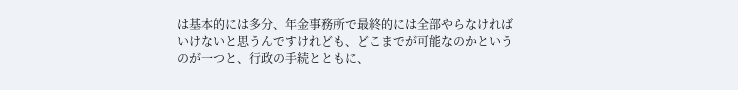は基本的には多分、年金事務所で最終的には全部やらなければいけないと思うんですけれども、どこまでが可能なのかというのが一つと、行政の手続とともに、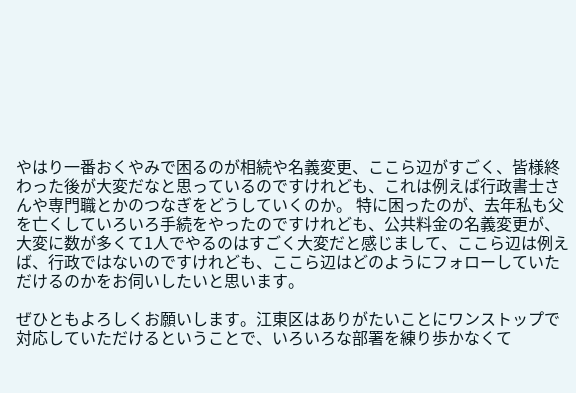やはり一番おくやみで困るのが相続や名義変更、ここら辺がすごく、皆様終わった後が大変だなと思っているのですけれども、これは例えば行政書士さんや専門職とかのつなぎをどうしていくのか。 特に困ったのが、去年私も父を亡くしていろいろ手続をやったのですけれども、公共料金の名義変更が、大変に数が多くて1人でやるのはすごく大変だと感じまして、ここら辺は例えば、行政ではないのですけれども、ここら辺はどのようにフォローしていただけるのかをお伺いしたいと思います。

ぜひともよろしくお願いします。江東区はありがたいことにワンストップで対応していただけるということで、いろいろな部署を練り歩かなくて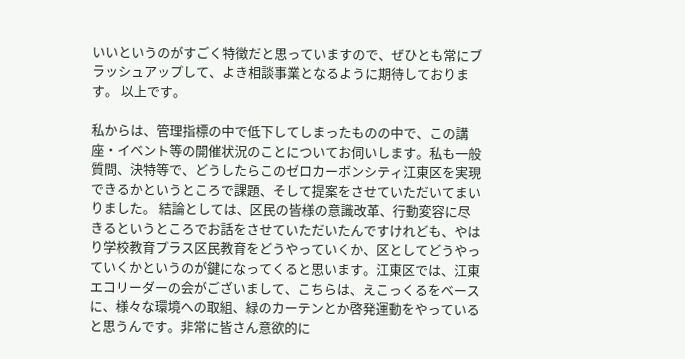いいというのがすごく特徴だと思っていますので、ぜひとも常にブラッシュアップして、よき相談事業となるように期待しております。 以上です。

私からは、管理指標の中で低下してしまったものの中で、この講座・イベント等の開催状況のことについてお伺いします。私も一般質問、決特等で、どうしたらこのゼロカーボンシティ江東区を実現できるかというところで課題、そして提案をさせていただいてまいりました。 結論としては、区民の皆様の意識改革、行動変容に尽きるというところでお話をさせていただいたんですけれども、やはり学校教育プラス区民教育をどうやっていくか、区としてどうやっていくかというのが鍵になってくると思います。江東区では、江東エコリーダーの会がございまして、こちらは、えこっくるをベースに、様々な環境への取組、緑のカーテンとか啓発運動をやっていると思うんです。非常に皆さん意欲的に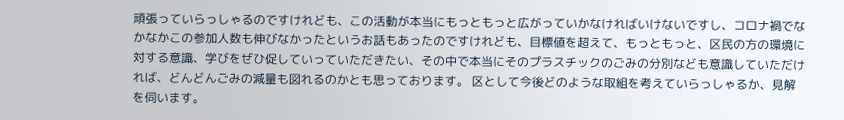頑張っていらっしゃるのですけれども、この活動が本当にもっともっと広がっていかなければいけないですし、コロナ禍でなかなかこの参加人数も伸びなかったというお話もあったのですけれども、目標値を超えて、もっともっと、区民の方の環境に対する意識、学びをぜひ促していっていただきたい、その中で本当にそのプラスチックのごみの分別なども意識していただければ、どんどんごみの減量も図れるのかとも思っております。 区として今後どのような取組を考えていらっしゃるか、見解を伺います。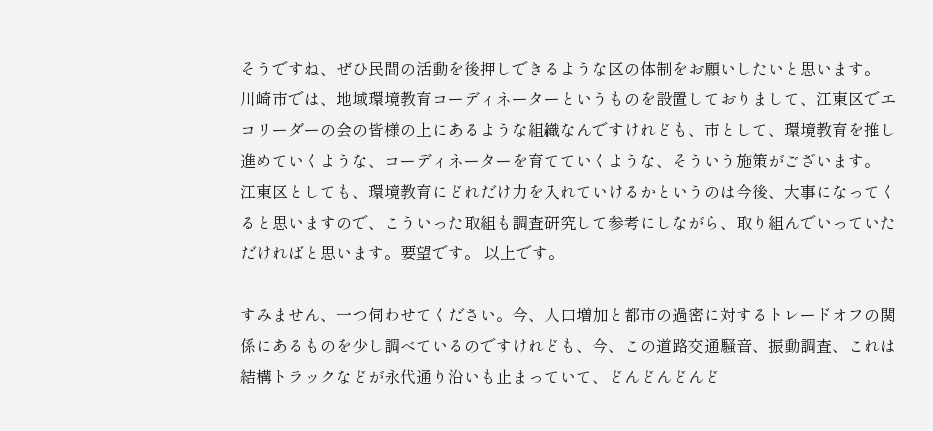そうですね、ぜひ民間の活動を後押しできるような区の体制をお願いしたいと思います。 川崎市では、地域環境教育コーディネーターというものを設置しておりまして、江東区でエコリーダーの会の皆様の上にあるような組織なんですけれども、市として、環境教育を推し進めていくような、コーディネーターを育てていくような、そういう施策がございます。 江東区としても、環境教育にどれだけ力を入れていけるかというのは今後、大事になってくると思いますので、こういった取組も調査研究して参考にしながら、取り組んでいっていただければと思います。要望です。 以上です。

すみません、一つ伺わせてください。今、人口増加と都市の過密に対するトレードオフの関係にあるものを少し調べているのですけれども、今、この道路交通騒音、振動調査、これは結構トラックなどが永代通り沿いも止まっていて、どんどんどんど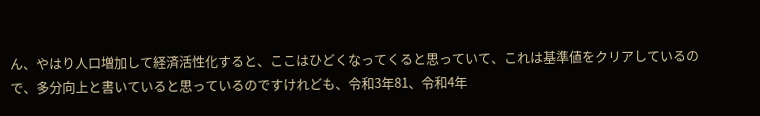ん、やはり人口増加して経済活性化すると、ここはひどくなってくると思っていて、これは基準値をクリアしているので、多分向上と書いていると思っているのですけれども、令和3年81、令和4年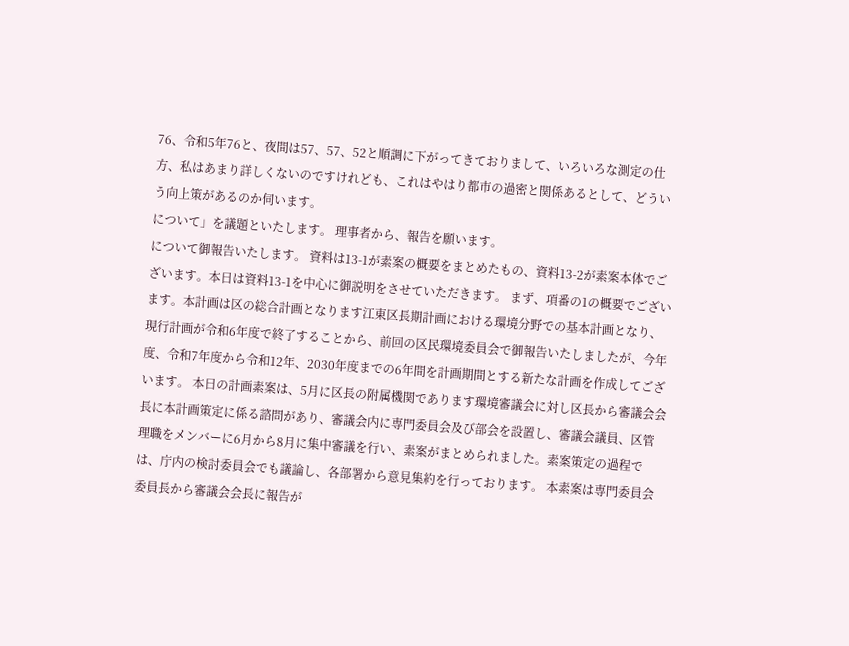76、令和5年76と、夜間は57、57、52と順調に下がってきておりまして、いろいろな測定の仕方、私はあまり詳しくないのですけれども、これはやはり都市の過密と関係あるとして、どういう向上策があるのか伺います。
について」を議題といたします。 理事者から、報告を願います。
について御報告いたします。 資料は13-1が素案の概要をまとめたもの、資料13-2が素案本体でございます。本日は資料13-1を中心に御説明をさせていただきます。 まず、項番の1の概要でございます。本計画は区の総合計画となります江東区長期計画における環境分野での基本計画となり、現行計画が令和6年度で終了することから、前回の区民環境委員会で御報告いたしましたが、今年度、令和7年度から令和12年、2030年度までの6年間を計画期間とする新たな計画を作成してございます。 本日の計画素案は、5月に区長の附属機関であります環境審議会に対し区長から審議会会長に本計画策定に係る諮問があり、審議会内に専門委員会及び部会を設置し、審議会議員、区管理職をメンバーに6月から8月に集中審議を行い、素案がまとめられました。素案策定の過程では、庁内の検討委員会でも議論し、各部署から意見集約を行っております。 本素案は専門委員会委員長から審議会会長に報告が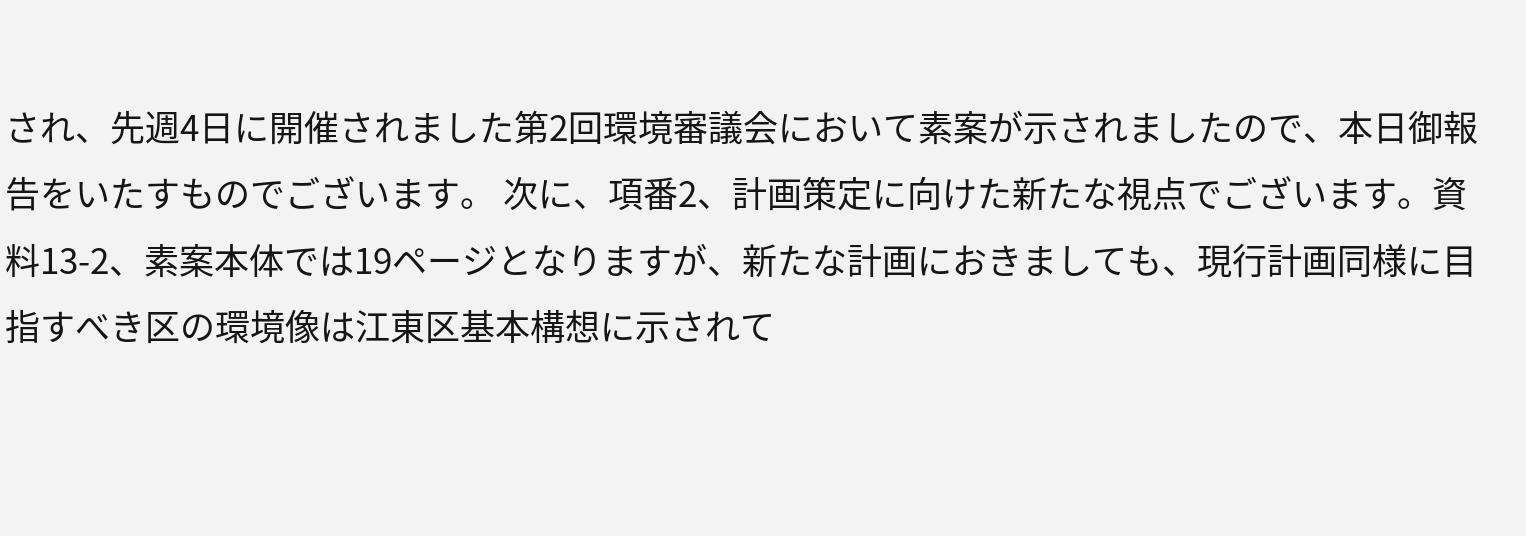され、先週4日に開催されました第2回環境審議会において素案が示されましたので、本日御報告をいたすものでございます。 次に、項番2、計画策定に向けた新たな視点でございます。資料13-2、素案本体では19ページとなりますが、新たな計画におきましても、現行計画同様に目指すべき区の環境像は江東区基本構想に示されて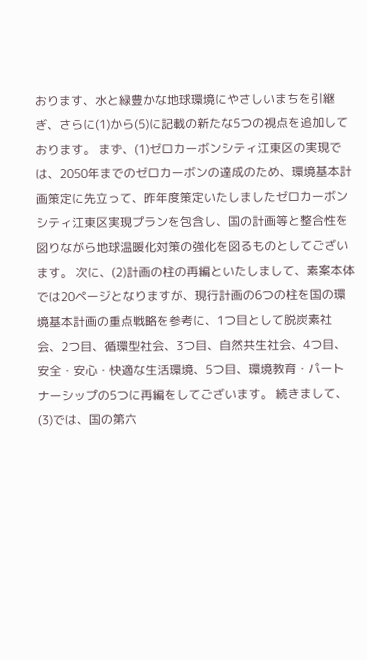おります、水と緑豊かな地球環境にやさしいまちを引継ぎ、さらに(1)から(5)に記載の新たな5つの視点を追加しております。 まず、(1)ゼロカーボンシティ江東区の実現では、2050年までのゼロカーボンの達成のため、環境基本計画策定に先立って、昨年度策定いたしましたゼロカーボンシティ江東区実現プランを包含し、国の計画等と整合性を図りながら地球温暖化対策の強化を図るものとしてございます。 次に、(2)計画の柱の再編といたしまして、素案本体では20ページとなりますが、現行計画の6つの柱を国の環境基本計画の重点戦略を参考に、1つ目として脱炭素社会、2つ目、循環型社会、3つ目、自然共生社会、4つ目、安全・安心・快適な生活環境、5つ目、環境教育・パートナーシップの5つに再編をしてございます。 続きまして、(3)では、国の第六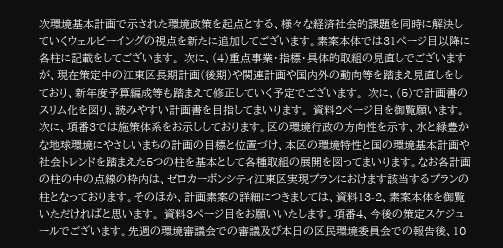次環境基本計画で示された環境政策を起点とする、様々な経済社会的課題を同時に解決していくウェルビーイングの視点を新たに追加してございます。素案本体では31ページ目以降に各柱に記載をしてございます。 次に、(4)重点事業・指標・具体的取組の見直しでございますが、現在策定中の江東区長期計画(後期)や関連計画や国内外の動向等を踏まえ見直しをしており、新年度予算編成等も踏まえて修正していく予定でございます。 次に、(5)で計画書のスリム化を図り、読みやすい計画書を目指してまいります。 資料2ページ目を御覧願います。次に、項番3では施策体系をお示ししております。区の環境行政の方向性を示す、水と緑豊かな地球環境にやさしいまちの計画の目標と位置づけ、本区の環境特性と国の環境基本計画や社会トレンドを踏まえた5つの柱を基本として各種取組の展開を図ってまいります。なお各計画の柱の中の点線の枠内は、ゼロカーボンシティ江東区実現プランにおけます該当するプランの柱となっております。そのほか、計画素案の詳細につきましては、資料13-2、素案本体を御覧いただければと思います。 資料3ページ目をお願いいたします。項番4、今後の策定スケジュールでございます。先週の環境審議会での審議及び本日の区民環境委員会での報告後、10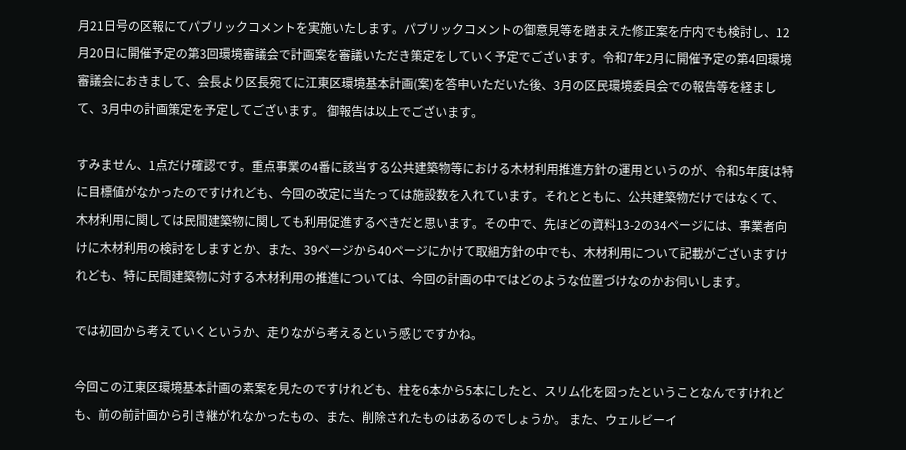月21日号の区報にてパブリックコメントを実施いたします。パブリックコメントの御意見等を踏まえた修正案を庁内でも検討し、12月20日に開催予定の第3回環境審議会で計画案を審議いただき策定をしていく予定でございます。令和7年2月に開催予定の第4回環境審議会におきまして、会長より区長宛てに江東区環境基本計画(案)を答申いただいた後、3月の区民環境委員会での報告等を経まして、3月中の計画策定を予定してございます。 御報告は以上でございます。

すみません、1点だけ確認です。重点事業の4番に該当する公共建築物等における木材利用推進方針の運用というのが、令和5年度は特に目標値がなかったのですけれども、今回の改定に当たっては施設数を入れています。それとともに、公共建築物だけではなくて、木材利用に関しては民間建築物に関しても利用促進するべきだと思います。その中で、先ほどの資料13-2の34ページには、事業者向けに木材利用の検討をしますとか、また、39ページから40ページにかけて取組方針の中でも、木材利用について記載がございますけれども、特に民間建築物に対する木材利用の推進については、今回の計画の中ではどのような位置づけなのかお伺いします。

では初回から考えていくというか、走りながら考えるという感じですかね。

今回この江東区環境基本計画の素案を見たのですけれども、柱を6本から5本にしたと、スリム化を図ったということなんですけれども、前の前計画から引き継がれなかったもの、また、削除されたものはあるのでしょうか。 また、ウェルビーイ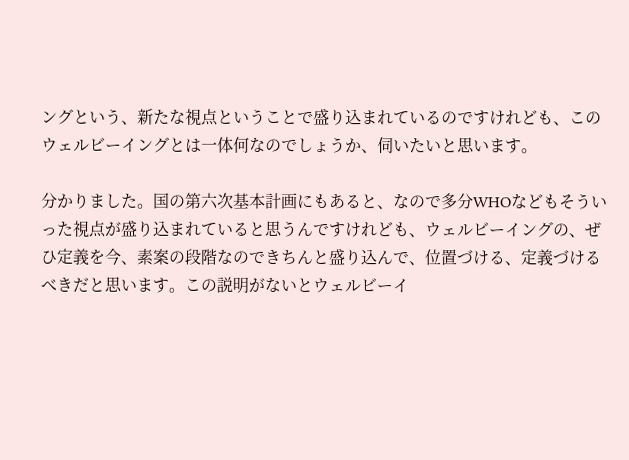ングという、新たな視点ということで盛り込まれているのですけれども、このウェルビーイングとは一体何なのでしょうか、伺いたいと思います。

分かりました。国の第六次基本計画にもあると、なので多分WHOなどもそういった視点が盛り込まれていると思うんですけれども、ウェルビーイングの、ぜひ定義を今、素案の段階なのできちんと盛り込んで、位置づける、定義づけるべきだと思います。この説明がないとウェルビーイ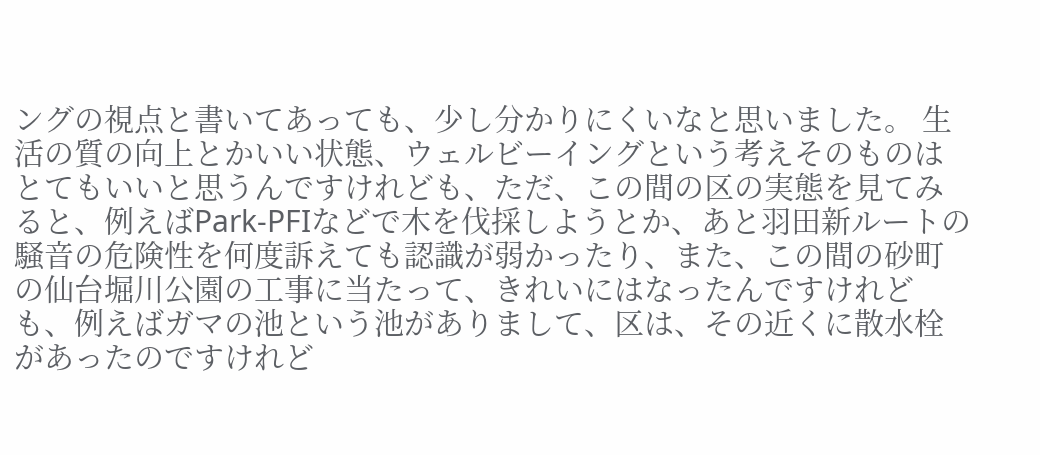ングの視点と書いてあっても、少し分かりにくいなと思いました。 生活の質の向上とかいい状態、ウェルビーイングという考えそのものはとてもいいと思うんですけれども、ただ、この間の区の実態を見てみると、例えばPark-PFIなどで木を伐採しようとか、あと羽田新ルートの騒音の危険性を何度訴えても認識が弱かったり、また、この間の砂町の仙台堀川公園の工事に当たって、きれいにはなったんですけれども、例えばガマの池という池がありまして、区は、その近くに散水栓があったのですけれど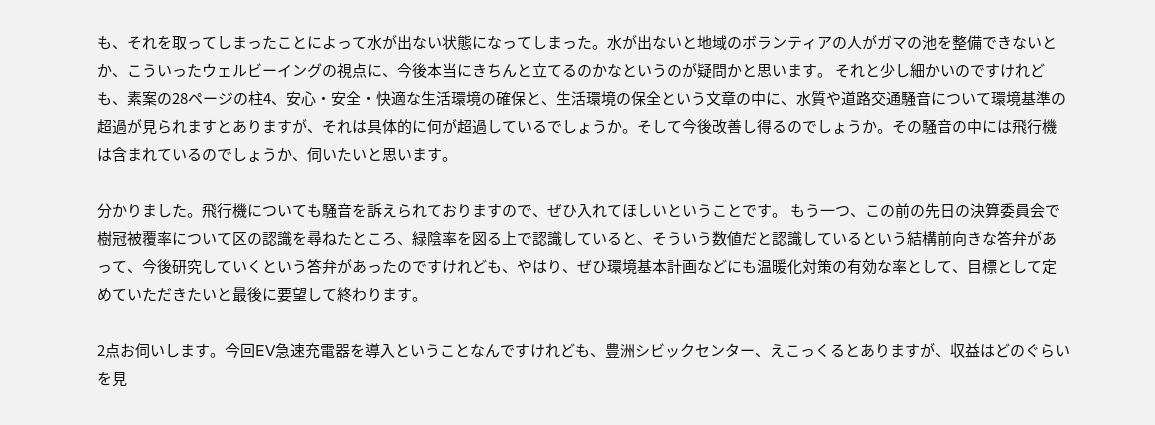も、それを取ってしまったことによって水が出ない状態になってしまった。水が出ないと地域のボランティアの人がガマの池を整備できないとか、こういったウェルビーイングの視点に、今後本当にきちんと立てるのかなというのが疑問かと思います。 それと少し細かいのですけれども、素案の28ページの柱4、安心・安全・快適な生活環境の確保と、生活環境の保全という文章の中に、水質や道路交通騒音について環境基準の超過が見られますとありますが、それは具体的に何が超過しているでしょうか。そして今後改善し得るのでしょうか。その騒音の中には飛行機は含まれているのでしょうか、伺いたいと思います。

分かりました。飛行機についても騒音を訴えられておりますので、ぜひ入れてほしいということです。 もう一つ、この前の先日の決算委員会で樹冠被覆率について区の認識を尋ねたところ、緑陰率を図る上で認識していると、そういう数値だと認識しているという結構前向きな答弁があって、今後研究していくという答弁があったのですけれども、やはり、ぜひ環境基本計画などにも温暖化対策の有効な率として、目標として定めていただきたいと最後に要望して終わります。

2点お伺いします。今回EV急速充電器を導入ということなんですけれども、豊洲シビックセンター、えこっくるとありますが、収益はどのぐらいを見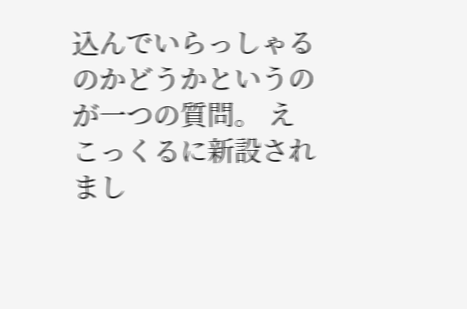込んでいらっしゃるのかどうかというのが一つの質問。 えこっくるに新設されまし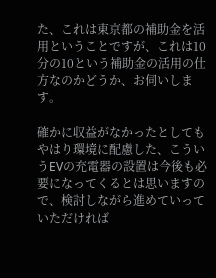た、これは東京都の補助金を活用ということですが、これは10分の10という補助金の活用の仕方なのかどうか、お伺いします。

確かに収益がなかったとしてもやはり環境に配慮した、こういうEVの充電器の設置は今後も必要になってくるとは思いますので、検討しながら進めていっていただければ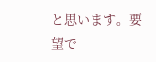と思います。要望で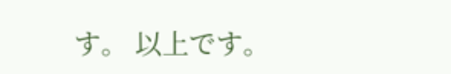す。 以上です。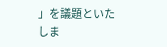」を議題といたしま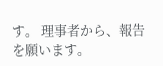す。 理事者から、報告を願います。